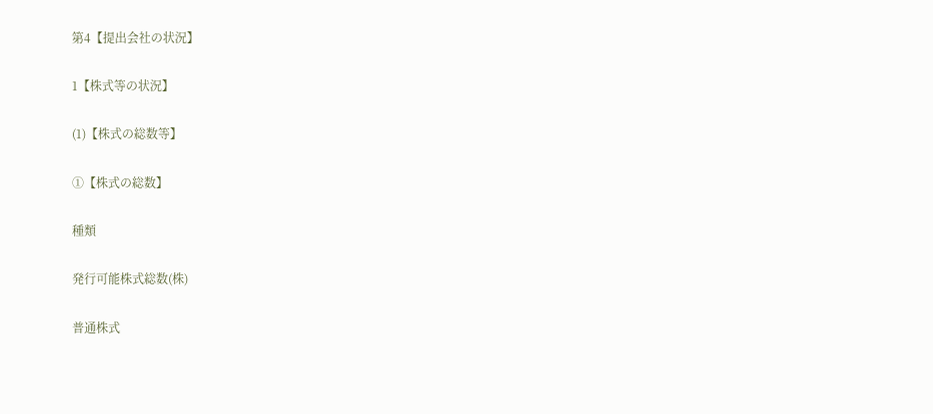第4【提出会社の状況】

1【株式等の状況】

(1)【株式の総数等】

①【株式の総数】

種類

発行可能株式総数(株)

普通株式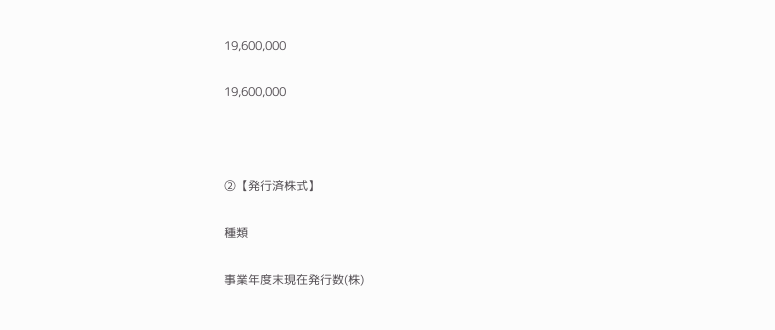19,600,000

19,600,000



②【発行済株式】

種類

事業年度末現在発行数(株)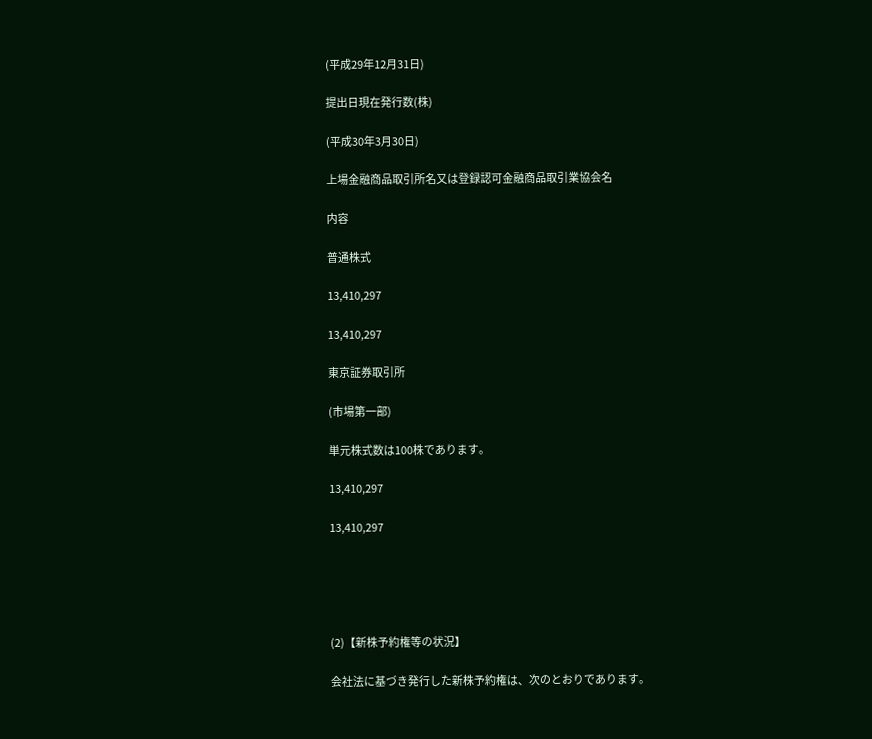(平成29年12月31日)

提出日現在発行数(株)

(平成30年3月30日)

上場金融商品取引所名又は登録認可金融商品取引業協会名

内容

普通株式

13,410,297

13,410,297

東京証券取引所

(市場第一部)

単元株式数は100株であります。

13,410,297

13,410,297





(2)【新株予約権等の状況】

会社法に基づき発行した新株予約権は、次のとおりであります。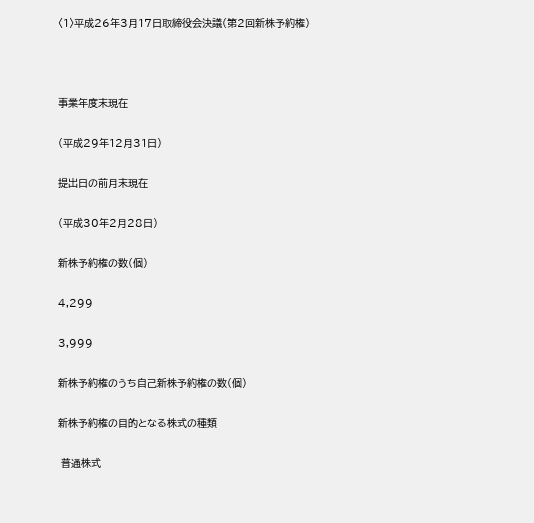〈1〉平成26年3月17日取締役会決議(第2回新株予約権)



事業年度末現在

(平成29年12月31日)

提出日の前月末現在

(平成30年2月28日)

新株予約権の数(個)

4,299

3,999

新株予約権のうち自己新株予約権の数(個)

新株予約権の目的となる株式の種類

 普通株式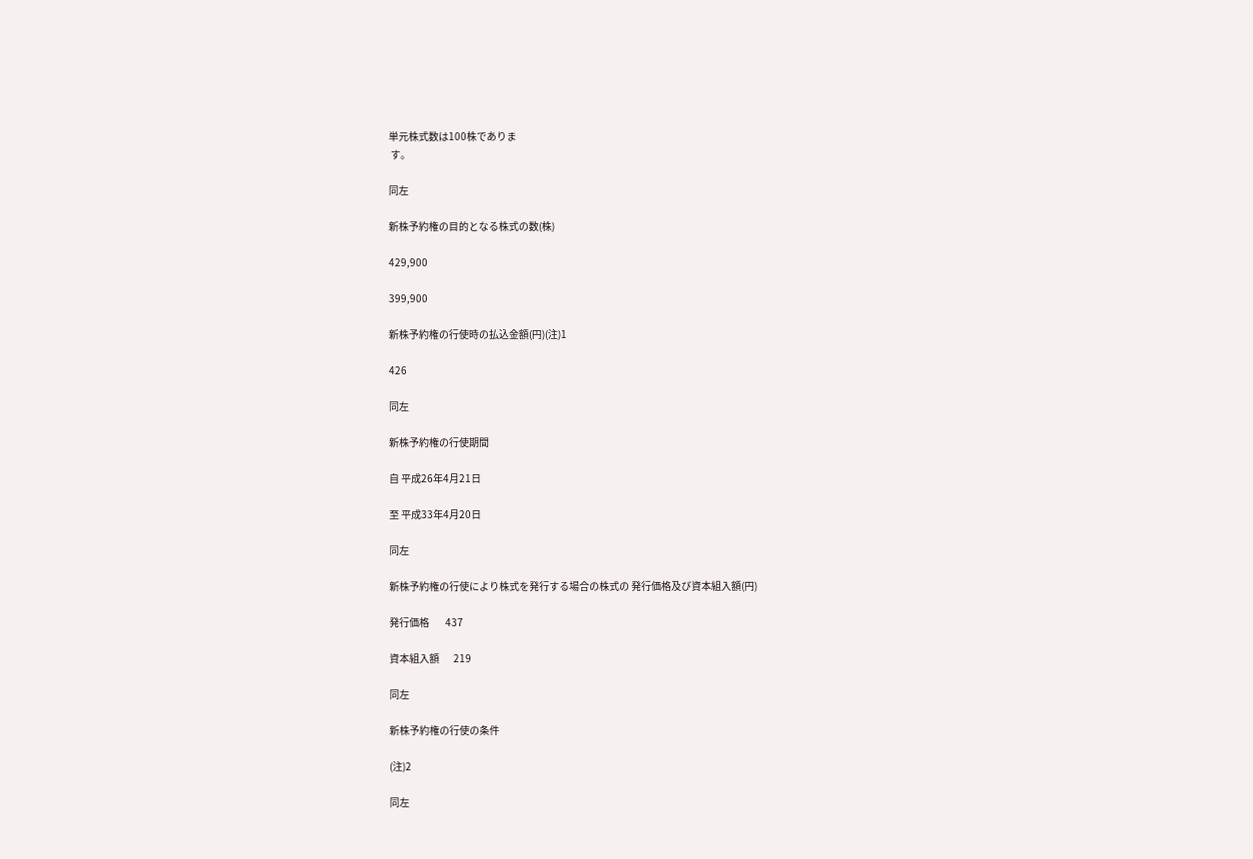単元株式数は100株でありま
 す。

同左

新株予約権の目的となる株式の数(株)

429,900

399,900

新株予約権の行使時の払込金額(円)(注)1

426

同左

新株予約権の行使期間

自 平成26年4月21日

至 平成33年4月20日

同左

新株予約権の行使により株式を発行する場合の株式の 発行価格及び資本組入額(円)

発行価格        437

資本組入額       219

同左

新株予約権の行使の条件

(注)2

同左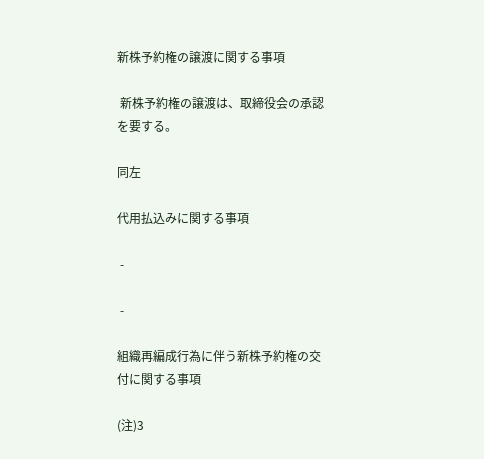新株予約権の譲渡に関する事項

 新株予約権の譲渡は、取締役会の承認を要する。

同左

代用払込みに関する事項

 -

 -

組織再編成行為に伴う新株予約権の交付に関する事項

(注)3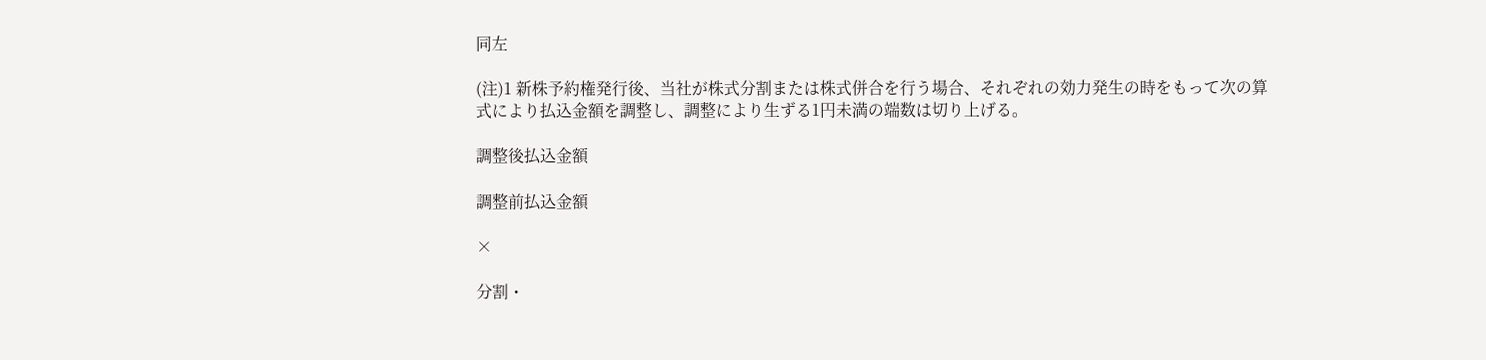同左

(注)1 新株予約権発行後、当社が株式分割または株式併合を行う場合、それぞれの効力発生の時をもって次の算式により払込金額を調整し、調整により生ずる1円未満の端数は切り上げる。

調整後払込金額

調整前払込金額

×

分割・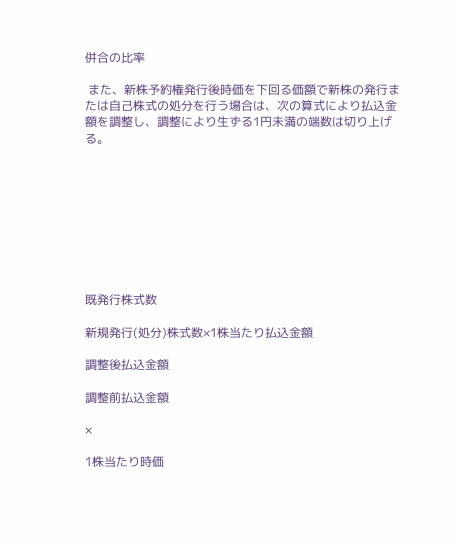併合の比率

 また、新株予約権発行後時価を下回る価額で新株の発行または自己株式の処分を行う場合は、次の算式により払込金額を調整し、調整により生ずる1円未満の端数は切り上げる。









既発行株式数

新規発行(処分)株式数×1株当たり払込金額

調整後払込金額

調整前払込金額

×

1株当たり時価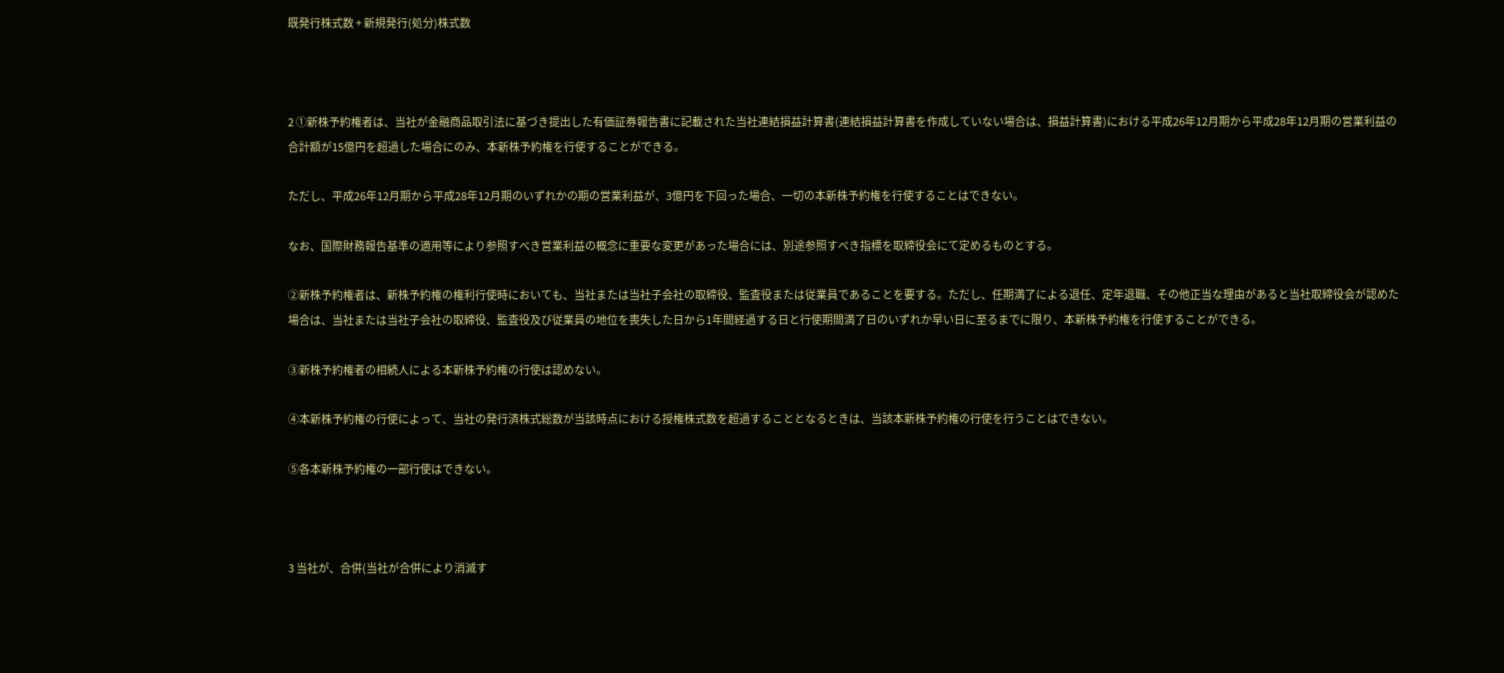既発行株式数 + 新規発行(処分)株式数



2 ①新株予約権者は、当社が金融商品取引法に基づき提出した有価証券報告書に記載された当社連結損益計算書(連結損益計算書を作成していない場合は、損益計算書)における平成26年12月期から平成28年12月期の営業利益の合計額が15億円を超過した場合にのみ、本新株予約権を行使することができる。

ただし、平成26年12月期から平成28年12月期のいずれかの期の営業利益が、3億円を下回った場合、一切の本新株予約権を行使することはできない。

なお、国際財務報告基準の適用等により参照すべき営業利益の概念に重要な変更があった場合には、別途参照すべき指標を取締役会にて定めるものとする。

②新株予約権者は、新株予約権の権利行使時においても、当社または当社子会社の取締役、監査役または従業員であることを要する。ただし、任期満了による退任、定年退職、その他正当な理由があると当社取締役会が認めた場合は、当社または当社子会社の取締役、監査役及び従業員の地位を喪失した日から1年間経過する日と行使期間満了日のいずれか早い日に至るまでに限り、本新株予約権を行使することができる。

③新株予約権者の相続人による本新株予約権の行使は認めない。

④本新株予約権の行使によって、当社の発行済株式総数が当該時点における授権株式数を超過することとなるときは、当該本新株予約権の行使を行うことはできない。

⑤各本新株予約権の一部行使はできない。



3 当社が、合併(当社が合併により消滅す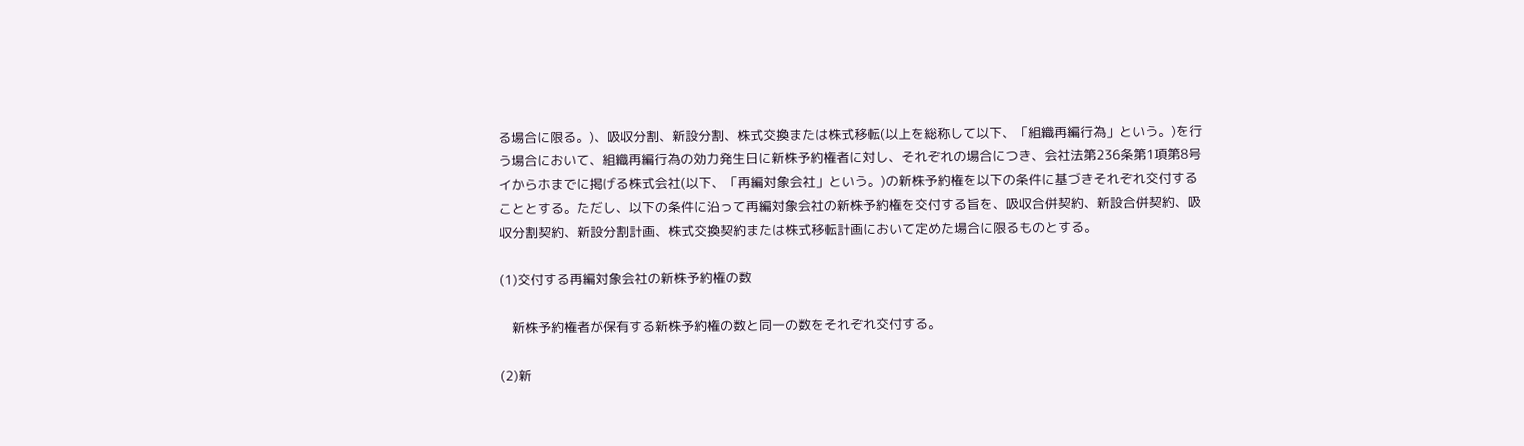る場合に限る。)、吸収分割、新設分割、株式交換または株式移転(以上を総称して以下、「組織再編行為」という。)を行う場合において、組織再編行為の効力発生日に新株予約権者に対し、それぞれの場合につき、会社法第236条第1項第8号イからホまでに掲げる株式会社(以下、「再編対象会社」という。)の新株予約権を以下の条件に基づきそれぞれ交付することとする。ただし、以下の条件に沿って再編対象会社の新株予約権を交付する旨を、吸収合併契約、新設合併契約、吸収分割契約、新設分割計画、株式交換契約または株式移転計画において定めた場合に限るものとする。

(1)交付する再編対象会社の新株予約権の数

   新株予約権者が保有する新株予約権の数と同一の数をそれぞれ交付する。

(2)新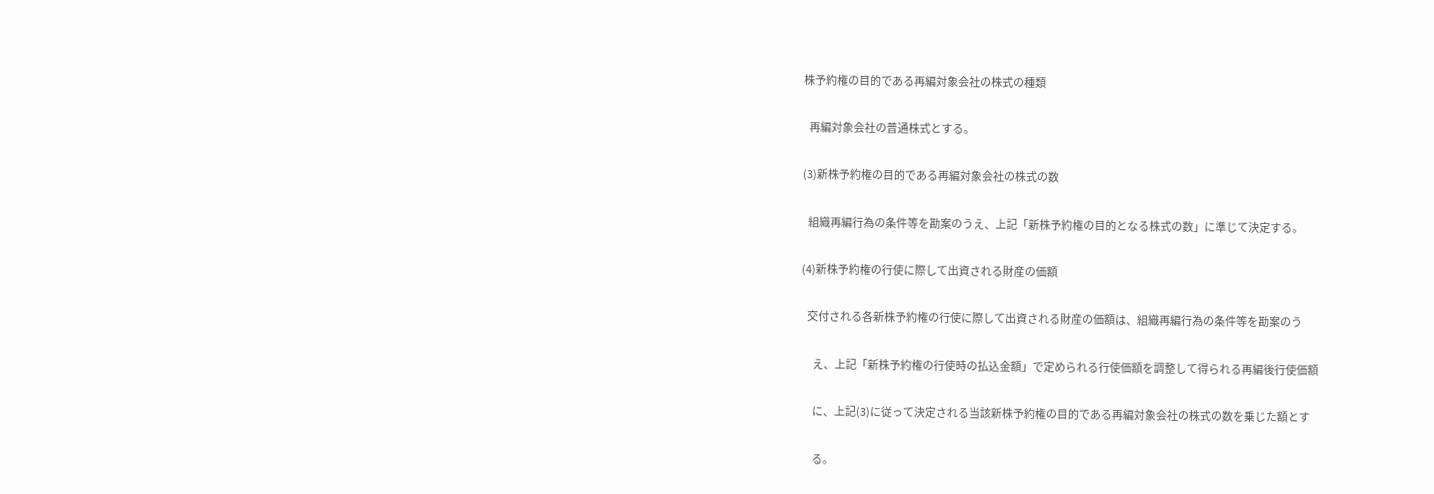株予約権の目的である再編対象会社の株式の種類

   再編対象会社の普通株式とする。

(3)新株予約権の目的である再編対象会社の株式の数

   組織再編行為の条件等を勘案のうえ、上記「新株予約権の目的となる株式の数」に準じて決定する。

(4)新株予約権の行使に際して出資される財産の価額

   交付される各新株予約権の行使に際して出資される財産の価額は、組織再編行為の条件等を勘案のう

      え、上記「新株予約権の行使時の払込金額」で定められる行使価額を調整して得られる再編後行使価額

      に、上記(3)に従って決定される当該新株予約権の目的である再編対象会社の株式の数を乗じた額とす

      る。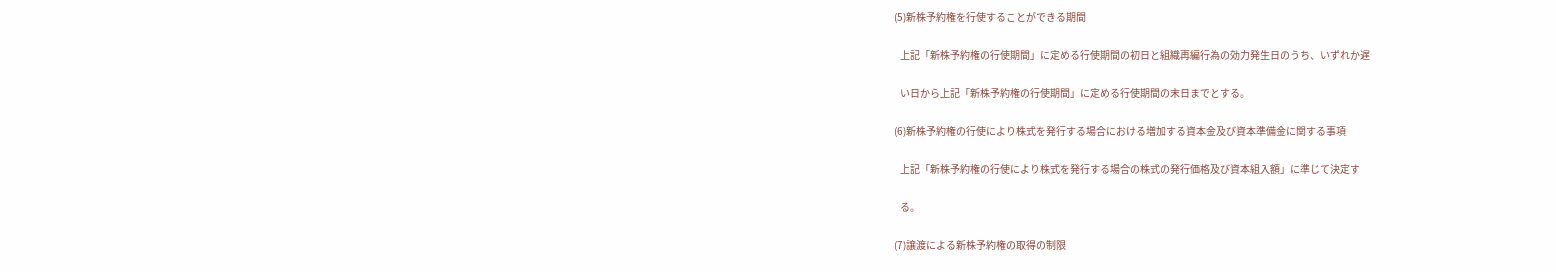(5)新株予約権を行使することができる期間

   上記「新株予約権の行使期間」に定める行使期間の初日と組織再編行為の効力発生日のうち、いずれか遅

   い日から上記「新株予約権の行使期間」に定める行使期間の末日までとする。

(6)新株予約権の行使により株式を発行する場合における増加する資本金及び資本準備金に関する事項

   上記「新株予約権の行使により株式を発行する場合の株式の発行価格及び資本組入額」に準じて決定す

   る。

(7)譲渡による新株予約権の取得の制限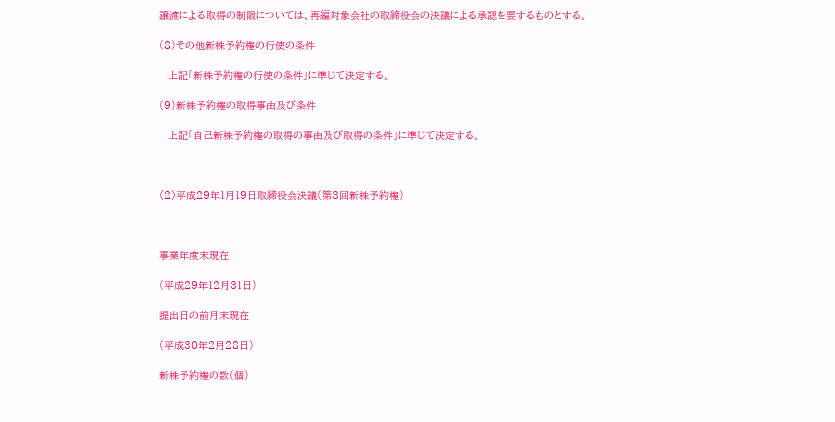譲渡による取得の制限については、再編対象会社の取締役会の決議による承認を要するものとする。

(8)その他新株予約権の行使の条件

   上記「新株予約権の行使の条件」に準じて決定する。

(9)新株予約権の取得事由及び条件

   上記「自己新株予約権の取得の事由及び取得の条件」に準じて決定する。



〈2〉平成29年1月19日取締役会決議(第3回新株予約権)



事業年度末現在

(平成29年12月31日)

提出日の前月末現在

(平成30年2月28日)

新株予約権の数(個)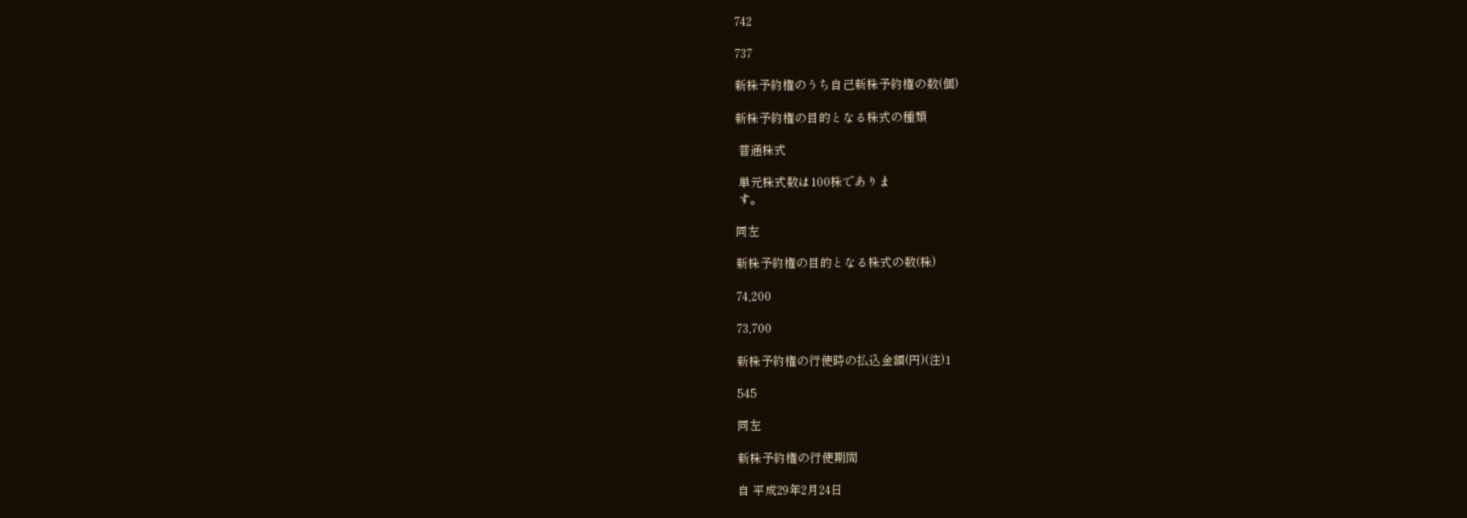742

737

新株予約権のうち自己新株予約権の数(個)

新株予約権の目的となる株式の種類

 普通株式

 単元株式数は100株でありま
 す。

同左

新株予約権の目的となる株式の数(株)

74,200

73,700

新株予約権の行使時の払込金額(円)(注)1

545

同左

新株予約権の行使期間

自 平成29年2月24日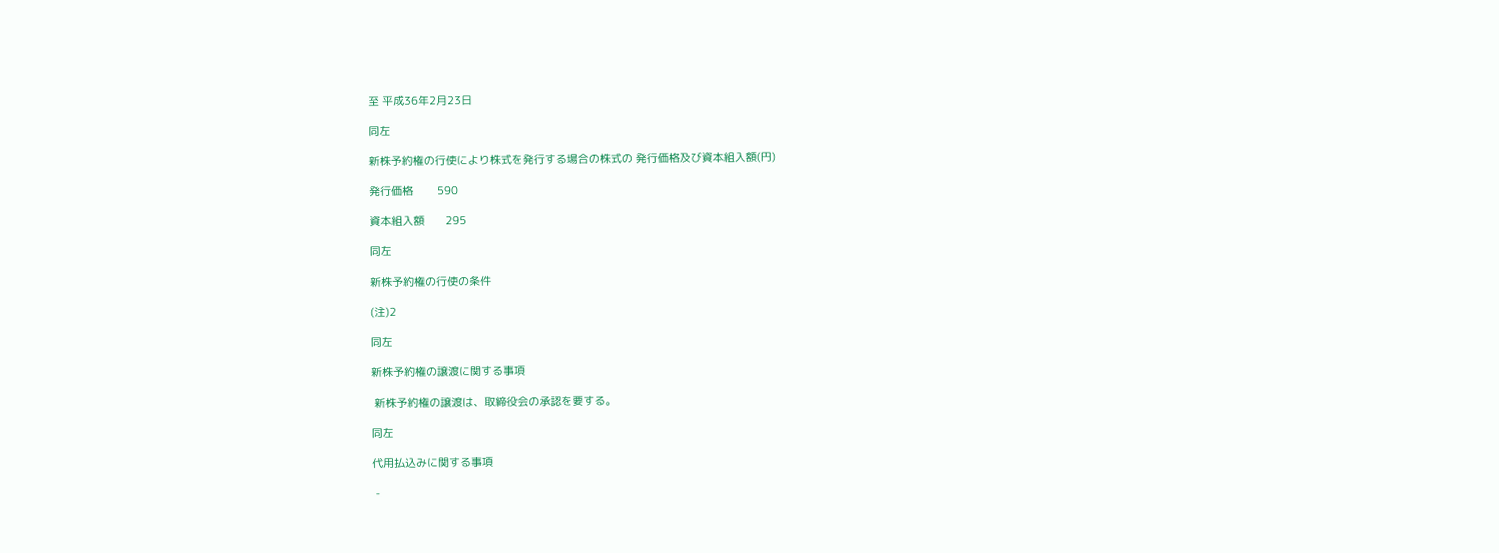至 平成36年2月23日

同左

新株予約権の行使により株式を発行する場合の株式の 発行価格及び資本組入額(円)

発行価格        590

資本組入額       295

同左

新株予約権の行使の条件

(注)2

同左

新株予約権の譲渡に関する事項

 新株予約権の譲渡は、取締役会の承認を要する。

同左

代用払込みに関する事項

 -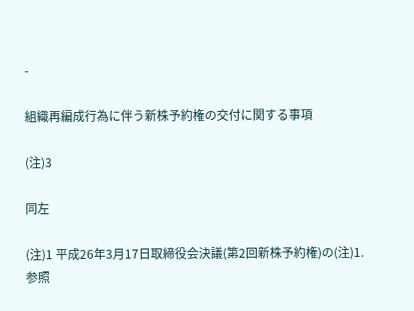-

組織再編成行為に伴う新株予約権の交付に関する事項

(注)3

同左

(注)1 平成26年3月17日取締役会決議(第2回新株予約権)の(注)1.参照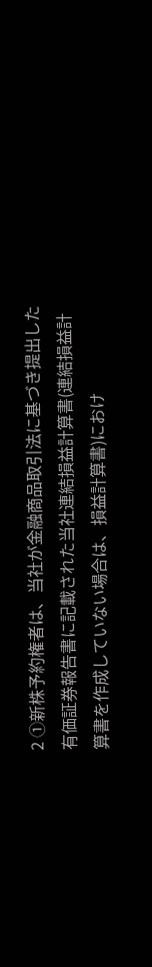2 ①新株予約権者は、当社が金融商品取引法に基づき提出した有価証券報告書に記載された当社連結損益計算書(連結損益計算書を作成していない場合は、損益計算書)におけ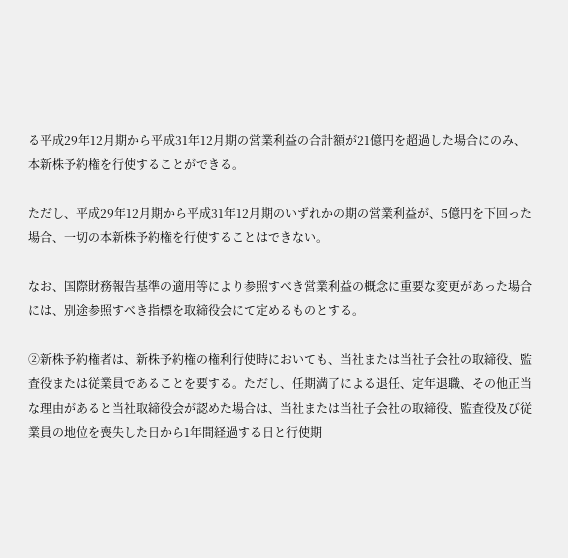る平成29年12月期から平成31年12月期の営業利益の合計額が21億円を超過した場合にのみ、本新株予約権を行使することができる。

ただし、平成29年12月期から平成31年12月期のいずれかの期の営業利益が、5億円を下回った場合、一切の本新株予約権を行使することはできない。

なお、国際財務報告基準の適用等により参照すべき営業利益の概念に重要な変更があった場合には、別途参照すべき指標を取締役会にて定めるものとする。

②新株予約権者は、新株予約権の権利行使時においても、当社または当社子会社の取締役、監査役または従業員であることを要する。ただし、任期満了による退任、定年退職、その他正当な理由があると当社取締役会が認めた場合は、当社または当社子会社の取締役、監査役及び従業員の地位を喪失した日から1年間経過する日と行使期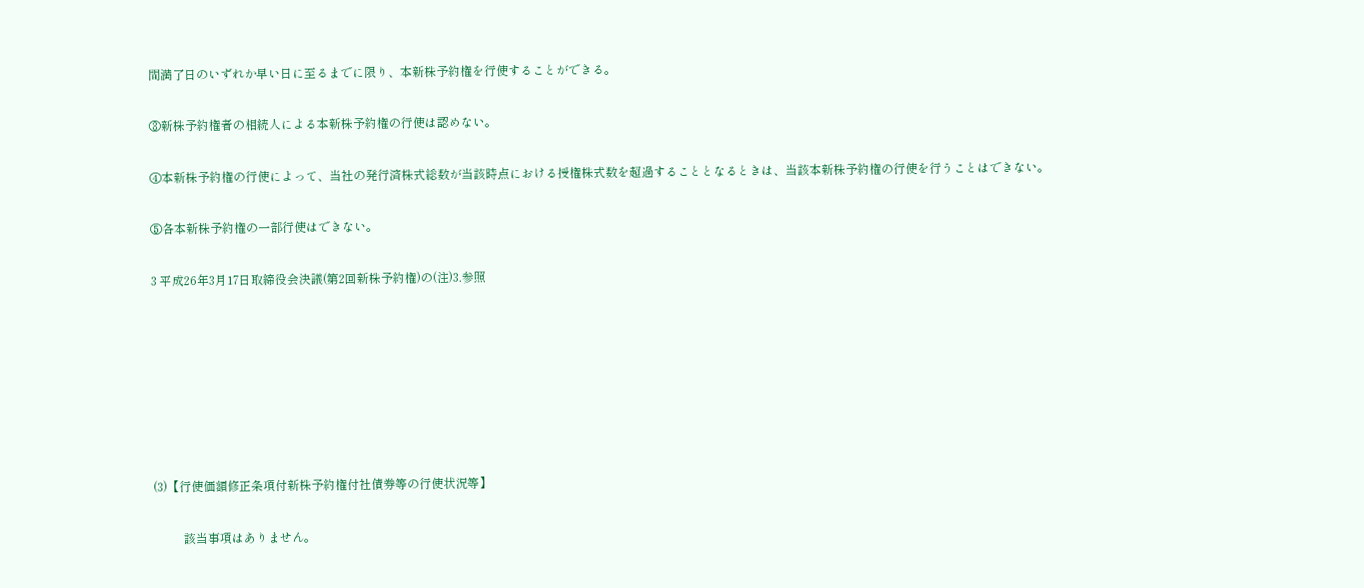間満了日のいずれか早い日に至るまでに限り、本新株予約権を行使することができる。

③新株予約権者の相続人による本新株予約権の行使は認めない。

④本新株予約権の行使によって、当社の発行済株式総数が当該時点における授権株式数を超過することとなるときは、当該本新株予約権の行使を行うことはできない。

⑤各本新株予約権の一部行使はできない。

3 平成26年3月17日取締役会決議(第2回新株予約権)の(注)3.参照







(3)【行使価額修正条項付新株予約権付社債券等の行使状況等】

          該当事項はありません。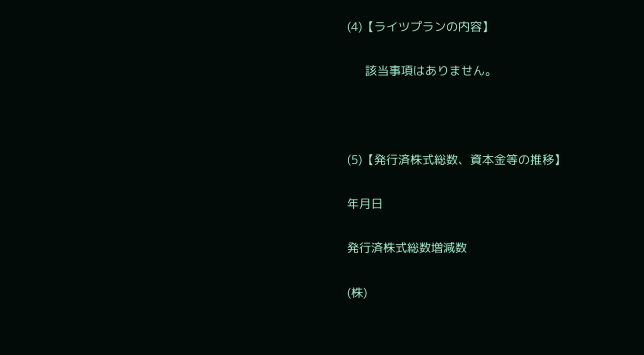(4)【ライツプランの内容】

      該当事項はありません。



(5)【発行済株式総数、資本金等の推移】

年月日

発行済株式総数増減数

(株)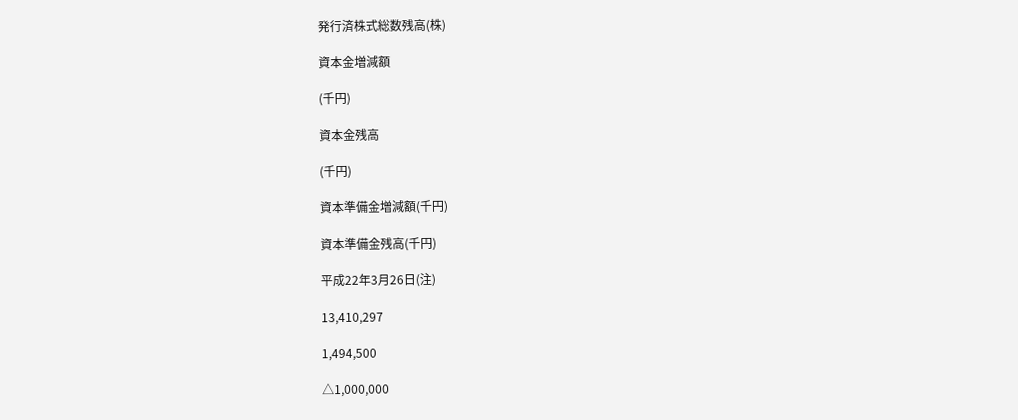発行済株式総数残高(株)

資本金増減額

(千円)

資本金残高

(千円)

資本準備金増減額(千円)

資本準備金残高(千円)

平成22年3月26日(注)

13,410,297

1,494,500

△1,000,000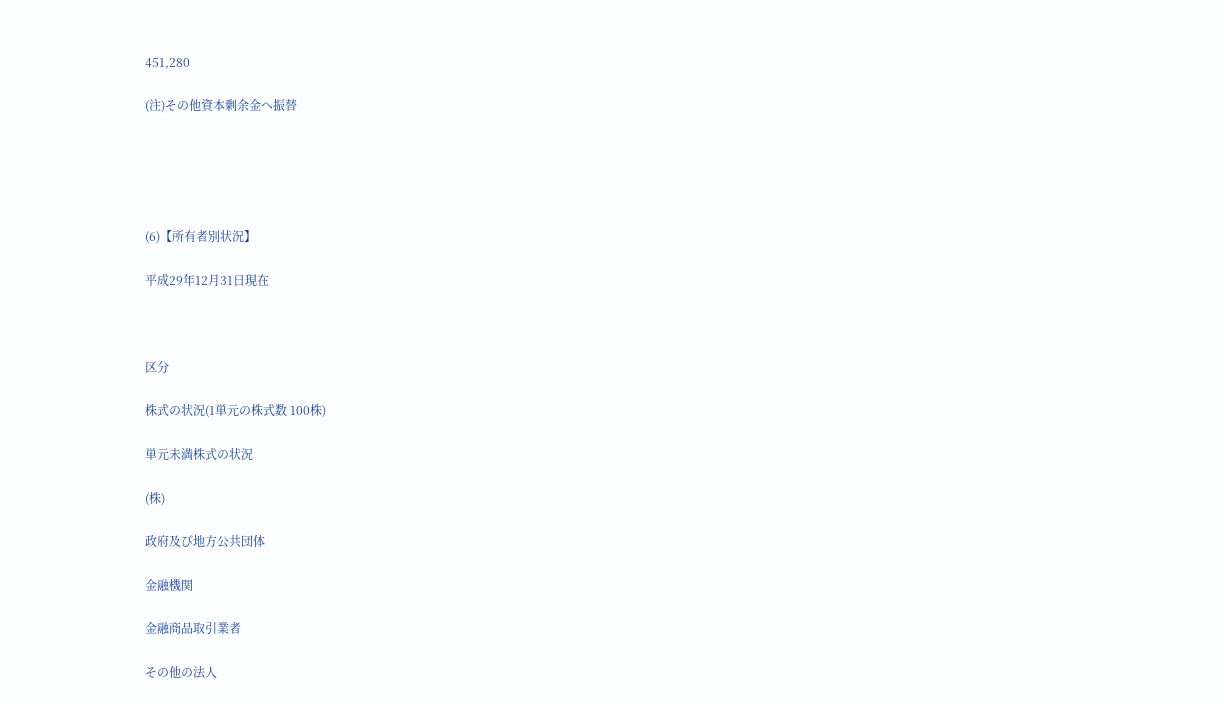451,280

(注)その他資本剰余金へ振替





(6)【所有者別状況】

平成29年12月31日現在



区分

株式の状況(1単元の株式数 100株)

単元未満株式の状況

(株)

政府及び地方公共団体

金融機関

金融商品取引業者

その他の法人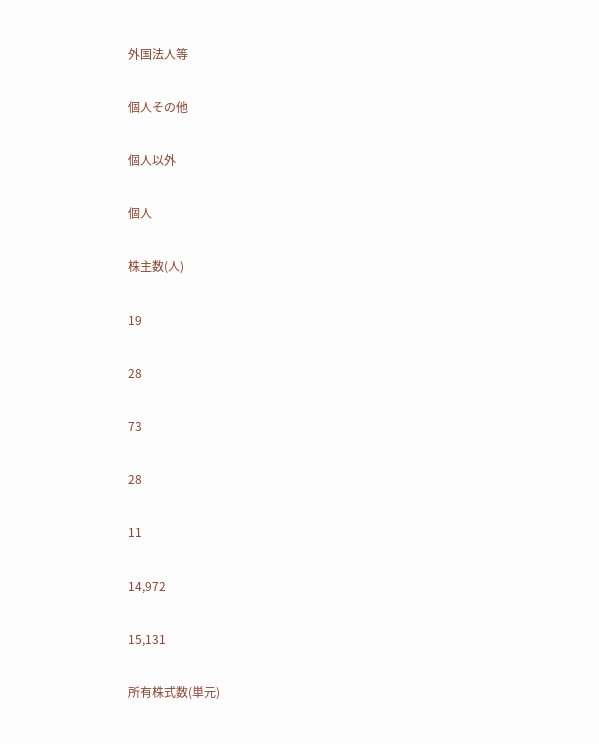外国法人等

個人その他

個人以外

個人

株主数(人)

19

28

73

28

11

14,972

15,131

所有株式数(単元)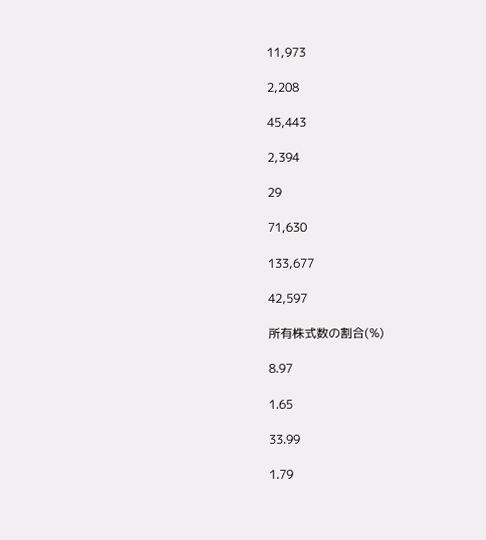11,973

2,208

45,443

2,394

29

71,630

133,677

42,597

所有株式数の割合(%)

8.97

1.65

33.99

1.79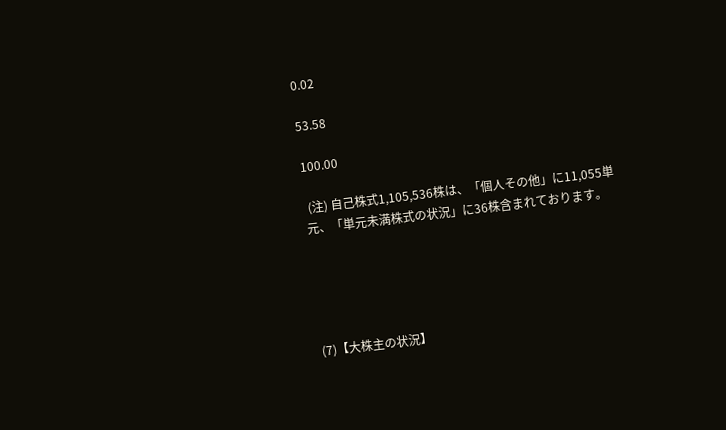0.02

53.58

100.00

 (注) 自己株式1,105,536株は、「個人その他」に11,055単元、「単元未満株式の状況」に36株含まれております。





(7)【大株主の状況】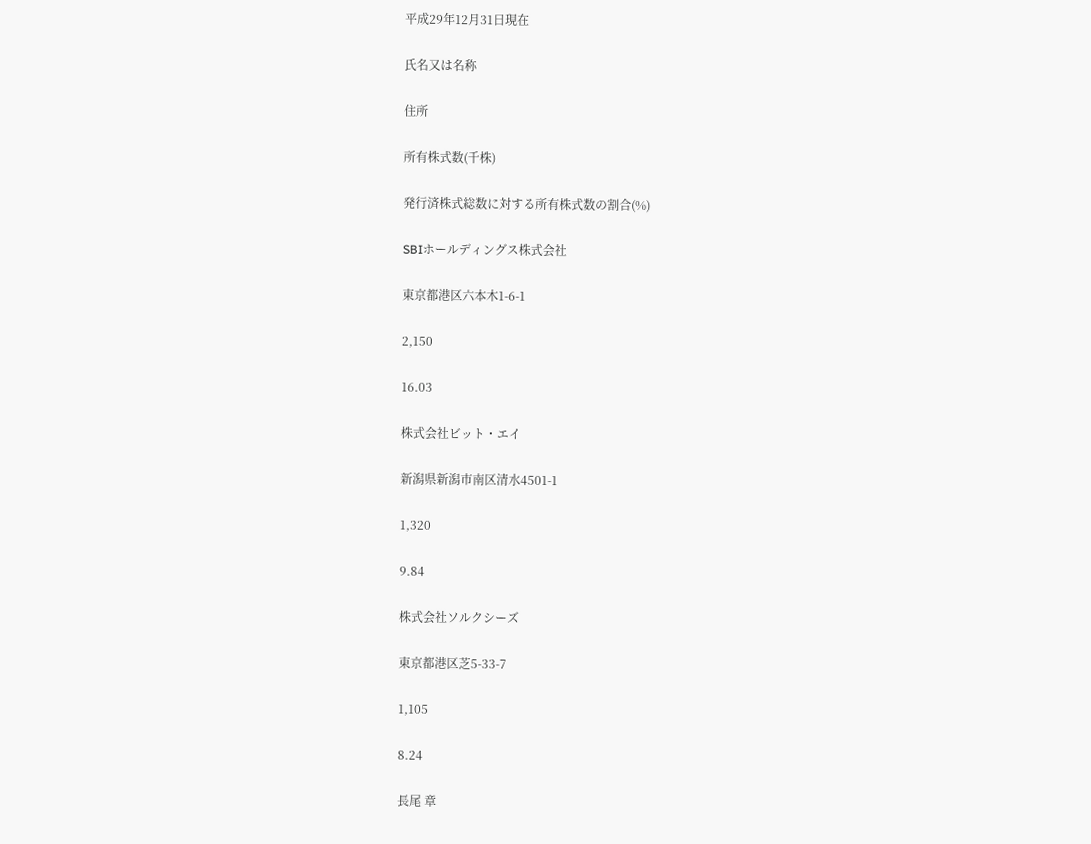平成29年12月31日現在

氏名又は名称

住所

所有株式数(千株)

発行済株式総数に対する所有株式数の割合(%)

SBIホールディングス株式会社

東京都港区六本木1-6-1

2,150

16.03

株式会社ビット・エイ

新潟県新潟市南区清水4501-1

1,320

9.84

株式会社ソルクシーズ

東京都港区芝5-33-7

1,105

8.24

長尾 章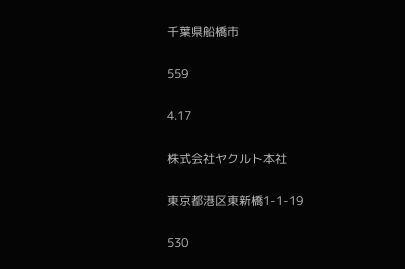千葉県船橋市

559

4.17

株式会社ヤクルト本社

東京都港区東新橋1-1-19

530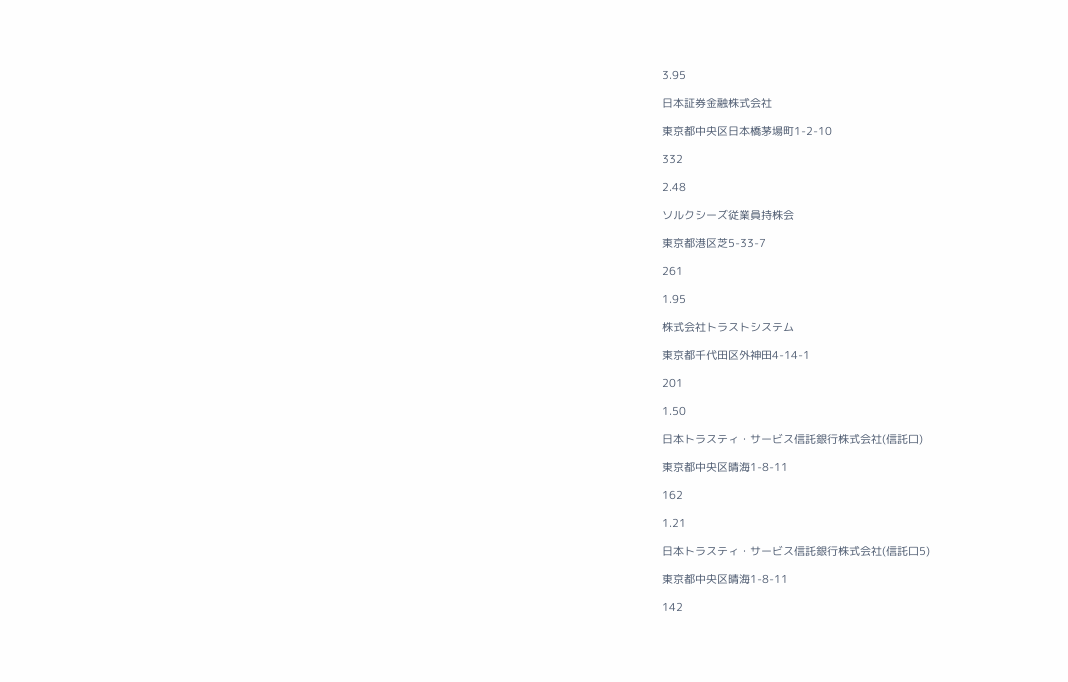3.95

日本証券金融株式会社

東京都中央区日本橋茅場町1-2-10

332

2.48

ソルクシーズ従業員持株会

東京都港区芝5-33-7

261

1.95

株式会社トラストシステム

東京都千代田区外神田4-14-1

201

1.50

日本トラスティ・サービス信託銀行株式会社(信託口)

東京都中央区晴海1-8-11

162

1.21

日本トラスティ・サービス信託銀行株式会社(信託口5)

東京都中央区晴海1-8-11

142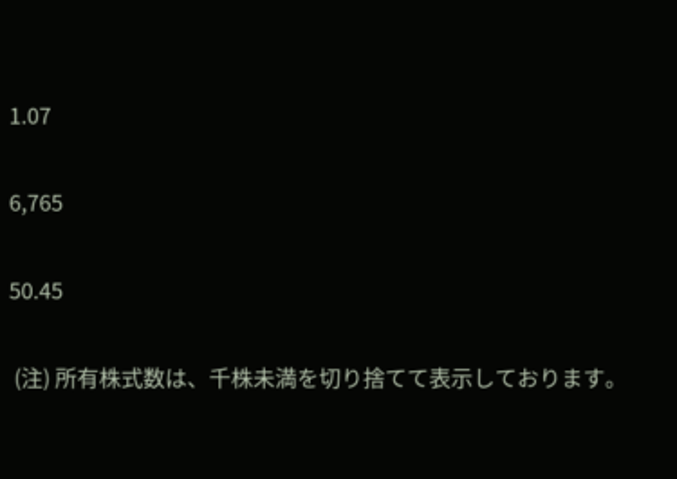1.07

6,765

50.45

 (注) 所有株式数は、千株未満を切り捨てて表示しております。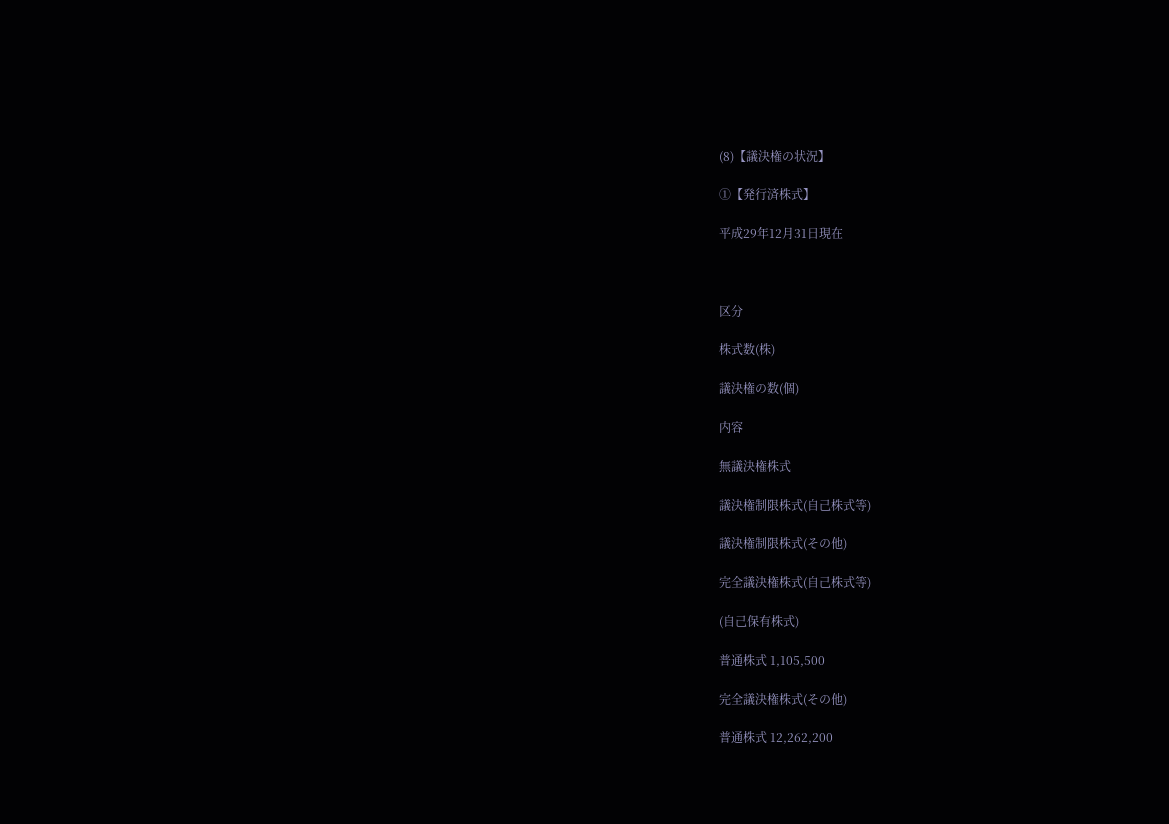(8)【議決権の状況】

①【発行済株式】

平成29年12月31日現在



区分

株式数(株)

議決権の数(個)

内容

無議決権株式

議決権制限株式(自己株式等)

議決権制限株式(その他)

完全議決権株式(自己株式等)

(自己保有株式)

普通株式 1,105,500

完全議決権株式(その他)

普通株式 12,262,200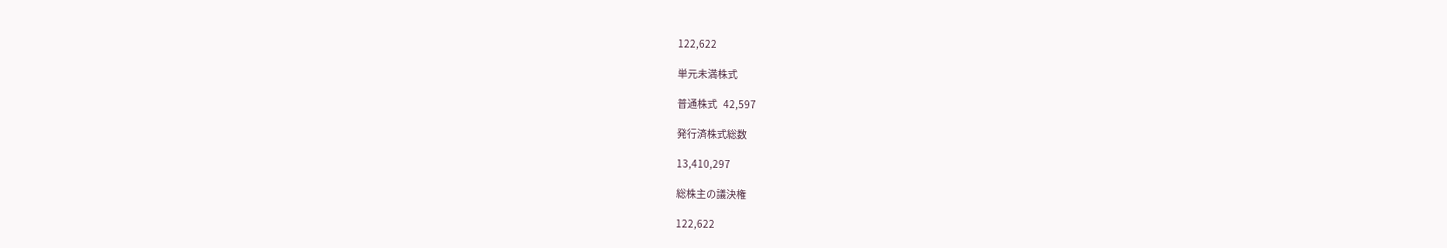122,622

単元未満株式

普通株式   42,597

発行済株式総数

13,410,297

総株主の議決権

122,622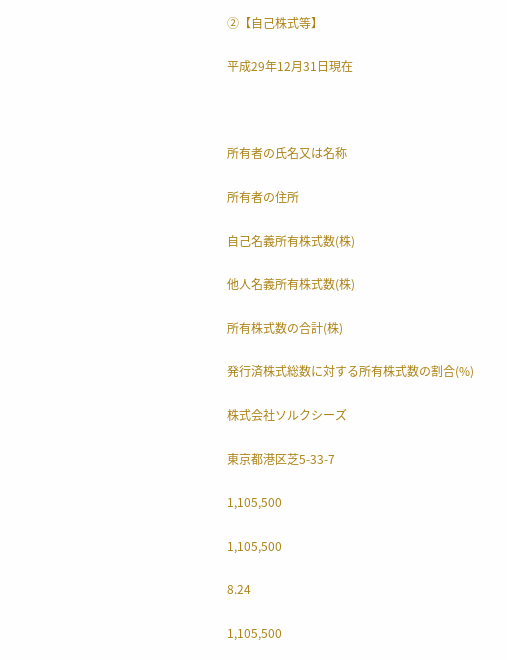②【自己株式等】

平成29年12月31日現在



所有者の氏名又は名称

所有者の住所

自己名義所有株式数(株)

他人名義所有株式数(株)

所有株式数の合計(株)

発行済株式総数に対する所有株式数の割合(%)

株式会社ソルクシーズ

東京都港区芝5-33-7

1,105,500

1,105,500

8.24

1,105,500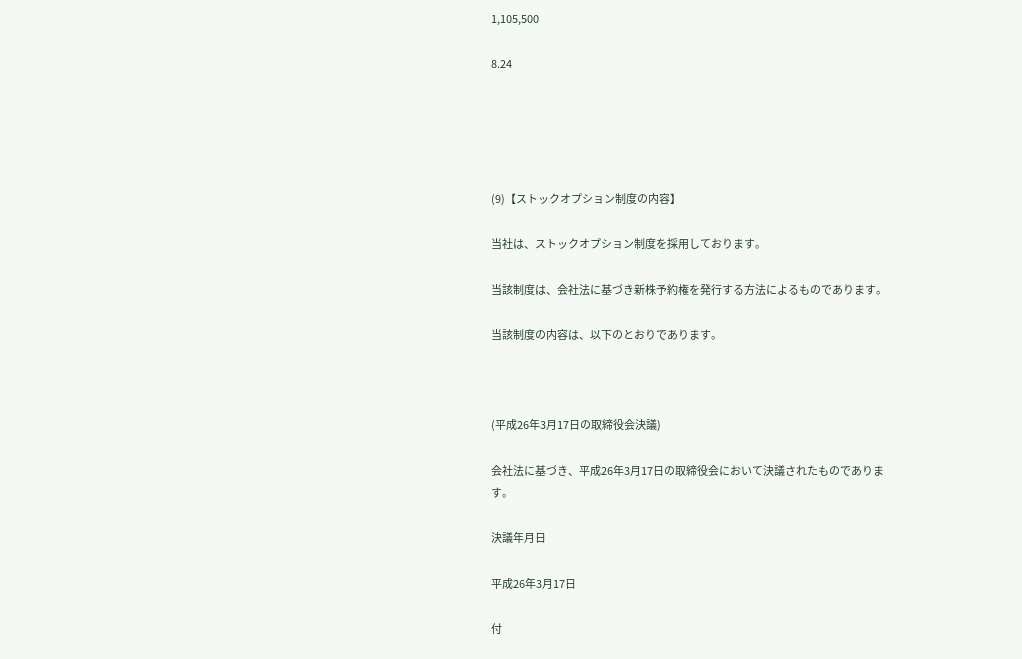1,105,500

8.24





(9)【ストックオプション制度の内容】

当社は、ストックオプション制度を採用しております。

当該制度は、会社法に基づき新株予約権を発行する方法によるものであります。

当該制度の内容は、以下のとおりであります。



(平成26年3月17日の取締役会決議)

会社法に基づき、平成26年3月17日の取締役会において決議されたものであります。

決議年月日

平成26年3月17日

付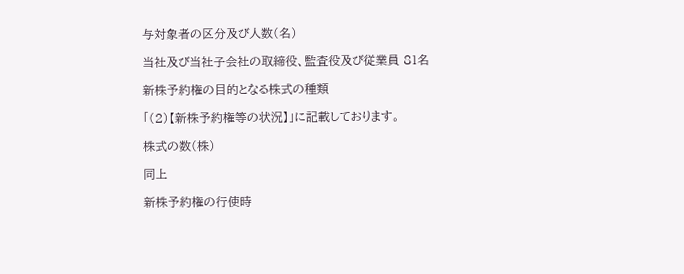与対象者の区分及び人数(名)

当社及び当社子会社の取締役、監査役及び従業員 81名

新株予約権の目的となる株式の種類

「(2)【新株予約権等の状況】」に記載しております。

株式の数(株)

同上

新株予約権の行使時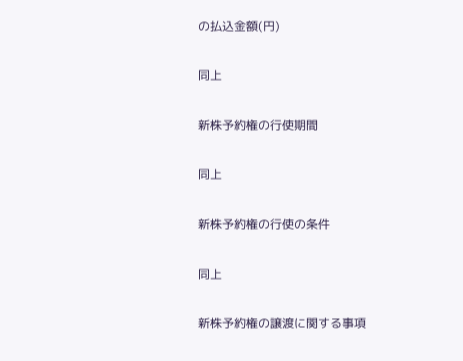の払込金額(円)

同上

新株予約権の行使期間

同上

新株予約権の行使の条件

同上

新株予約権の譲渡に関する事項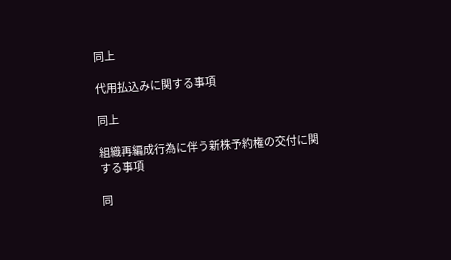同上

代用払込みに関する事項

同上

組織再編成行為に伴う新株予約権の交付に関する事項

同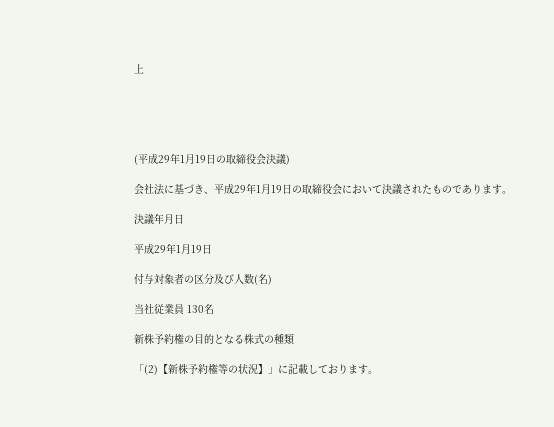上





(平成29年1月19日の取締役会決議)

会社法に基づき、平成29年1月19日の取締役会において決議されたものであります。

決議年月日

平成29年1月19日

付与対象者の区分及び人数(名)

当社従業員 130名

新株予約権の目的となる株式の種類

「(2)【新株予約権等の状況】」に記載しております。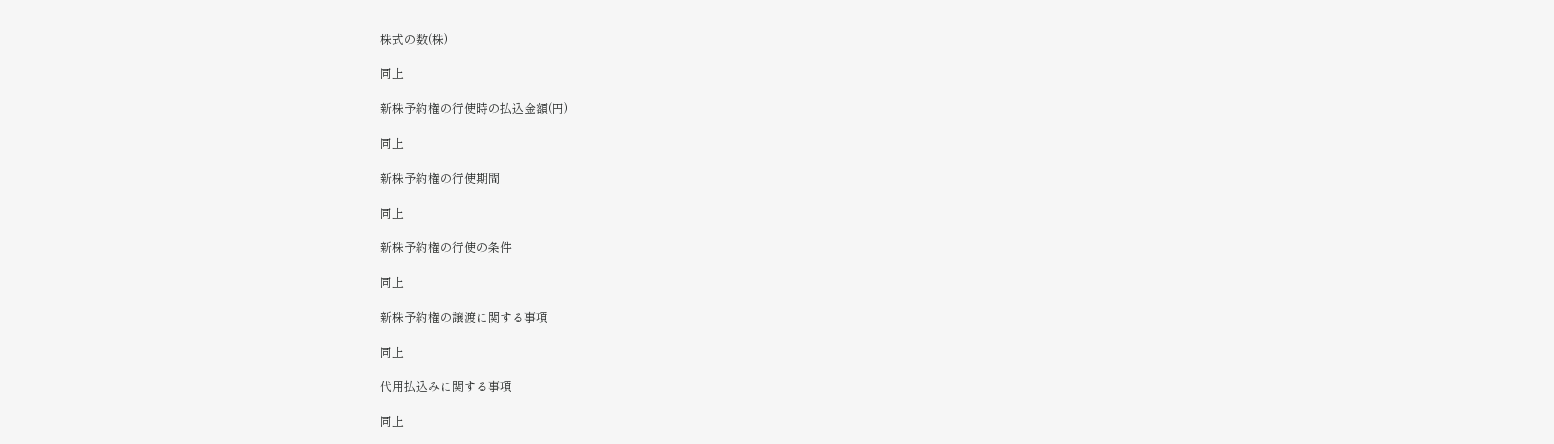株式の数(株)

同上

新株予約権の行使時の払込金額(円)

同上

新株予約権の行使期間

同上

新株予約権の行使の条件

同上

新株予約権の譲渡に関する事項

同上

代用払込みに関する事項

同上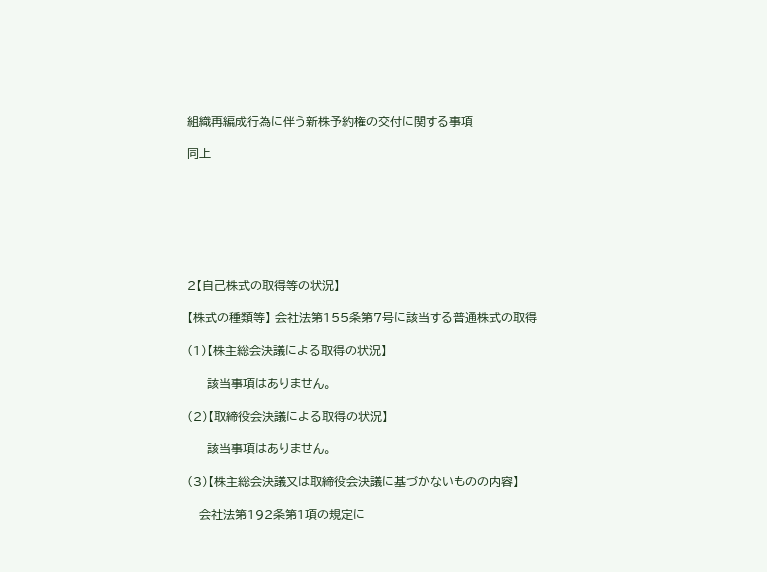組織再編成行為に伴う新株予約権の交付に関する事項

同上







2【自己株式の取得等の状況】

【株式の種類等】 会社法第155条第7号に該当する普通株式の取得

(1)【株主総会決議による取得の状況】

     該当事項はありません。

(2)【取締役会決議による取得の状況】

     該当事項はありません。

(3)【株主総会決議又は取締役会決議に基づかないものの内容】

   会社法第192条第1項の規定に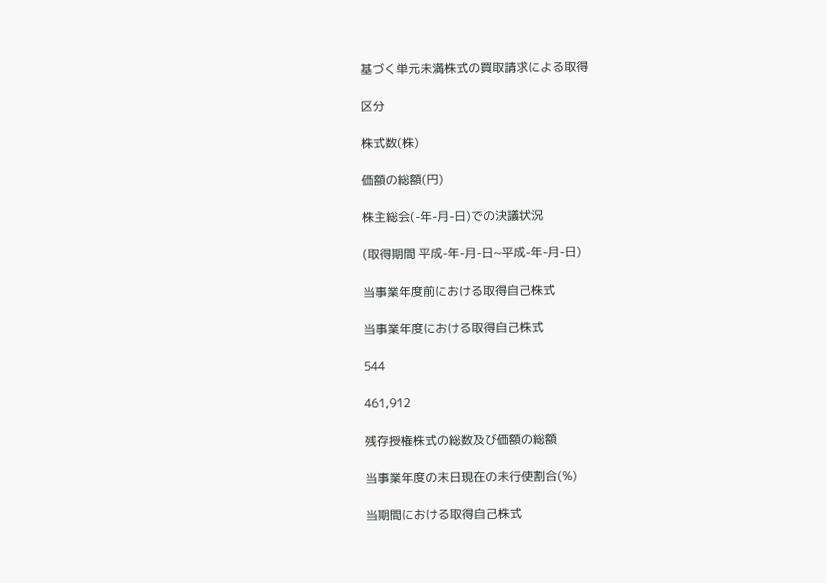基づく単元未満株式の買取請求による取得

区分

株式数(株)

価額の総額(円)

株主総会(-年-月-日)での決議状況

(取得期間 平成-年-月-日~平成-年-月-日)

当事業年度前における取得自己株式

当事業年度における取得自己株式

544

461,912

残存授権株式の総数及び価額の総額

当事業年度の末日現在の未行使割合(%)

当期間における取得自己株式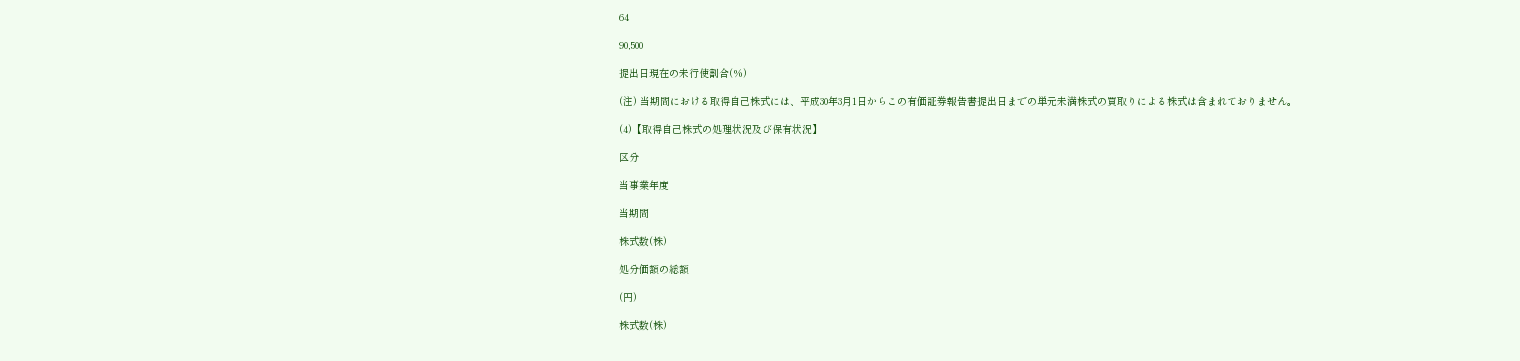64

90,500

提出日現在の未行使割合(%)

(注) 当期間における取得自己株式には、平成30年3月1日からこの有価証券報告書提出日までの単元未満株式の買取りによる株式は含まれておりません。

(4)【取得自己株式の処理状況及び保有状況】

区分

当事業年度

当期間

株式数(株)

処分価額の総額

(円)

株式数(株)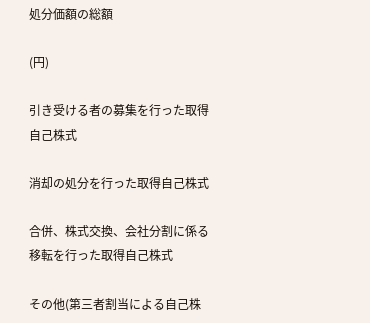処分価額の総額

(円)

引き受ける者の募集を行った取得自己株式

消却の処分を行った取得自己株式

合併、株式交換、会社分割に係る移転を行った取得自己株式

その他(第三者割当による自己株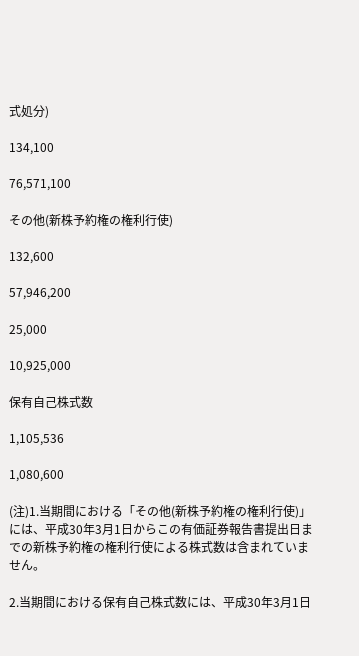式処分)

134,100

76,571,100

その他(新株予約権の権利行使)

132,600

57,946,200

25,000

10,925,000

保有自己株式数

1,105,536

1,080,600

(注)1.当期間における「その他(新株予約権の権利行使)」には、平成30年3月1日からこの有価証券報告書提出日までの新株予約権の権利行使による株式数は含まれていません。

2.当期間における保有自己株式数には、平成30年3月1日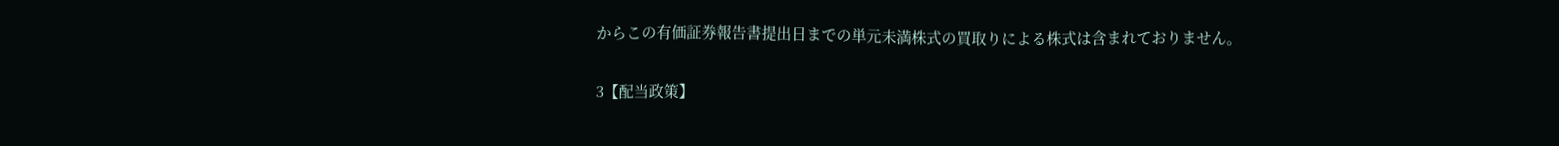からこの有価証券報告書提出日までの単元未満株式の買取りによる株式は含まれておりません。

3【配当政策】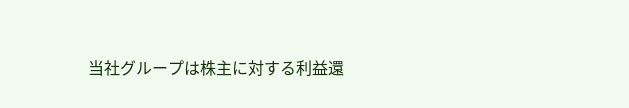当社グループは株主に対する利益還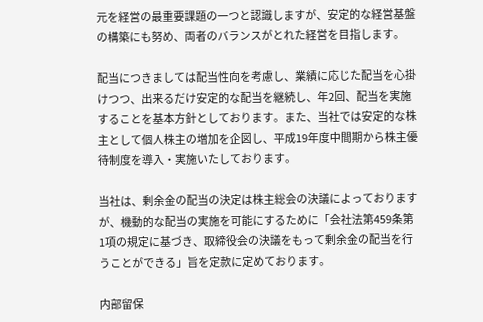元を経営の最重要課題の一つと認識しますが、安定的な経営基盤の構築にも努め、両者のバランスがとれた経営を目指します。

配当につきましては配当性向を考慮し、業績に応じた配当を心掛けつつ、出来るだけ安定的な配当を継続し、年2回、配当を実施することを基本方針としております。また、当社では安定的な株主として個人株主の増加を企図し、平成19年度中間期から株主優待制度を導入・実施いたしております。

当社は、剰余金の配当の決定は株主総会の決議によっておりますが、機動的な配当の実施を可能にするために「会社法第459条第1項の規定に基づき、取締役会の決議をもって剰余金の配当を行うことができる」旨を定款に定めております。

内部留保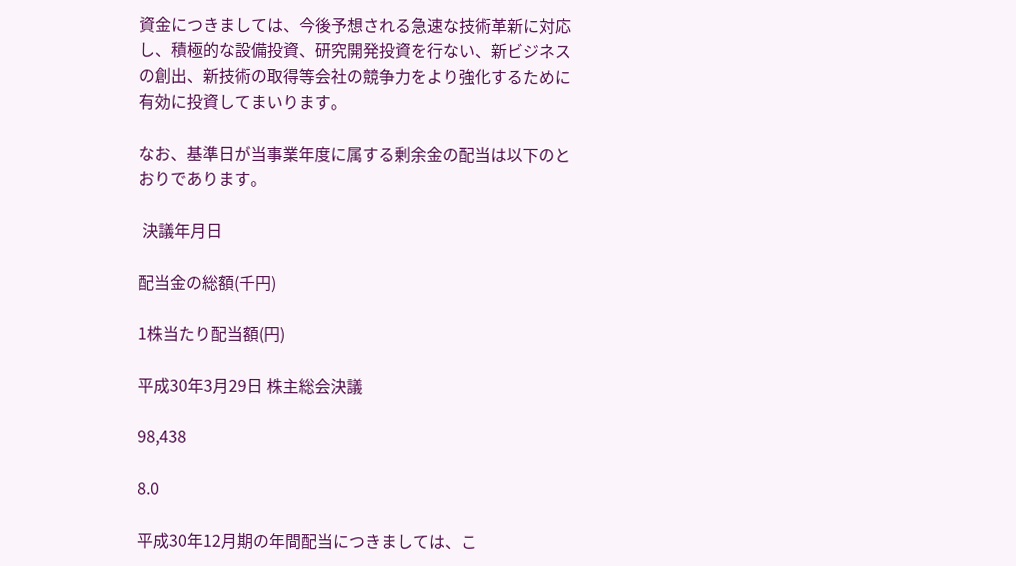資金につきましては、今後予想される急速な技術革新に対応し、積極的な設備投資、研究開発投資を行ない、新ビジネスの創出、新技術の取得等会社の競争力をより強化するために有効に投資してまいります。

なお、基準日が当事業年度に属する剰余金の配当は以下のとおりであります。

 決議年月日

配当金の総額(千円)

1株当たり配当額(円)

平成30年3月29日 株主総会決議

98,438

8.0

平成30年12月期の年間配当につきましては、こ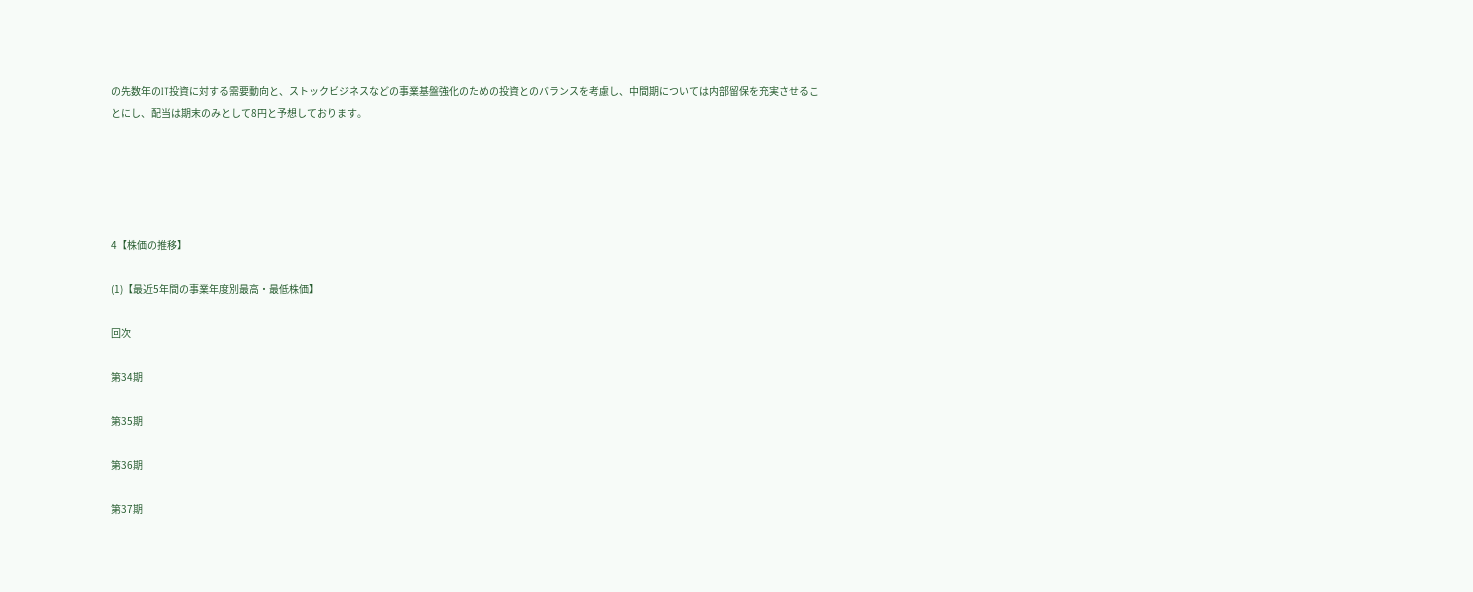の先数年のIT投資に対する需要動向と、ストックビジネスなどの事業基盤強化のための投資とのバランスを考慮し、中間期については内部留保を充実させることにし、配当は期末のみとして8円と予想しております。





4【株価の推移】

(1)【最近5年間の事業年度別最高・最低株価】

回次

第34期

第35期

第36期

第37期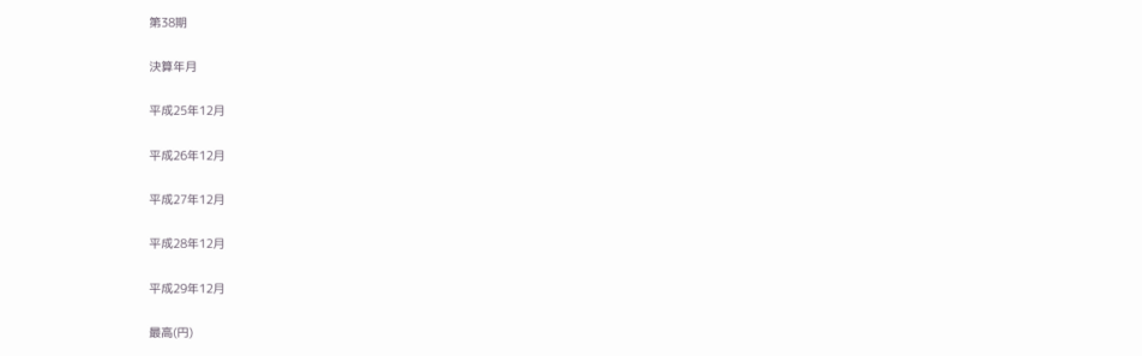第38期

決算年月

平成25年12月

平成26年12月

平成27年12月

平成28年12月

平成29年12月

最高(円)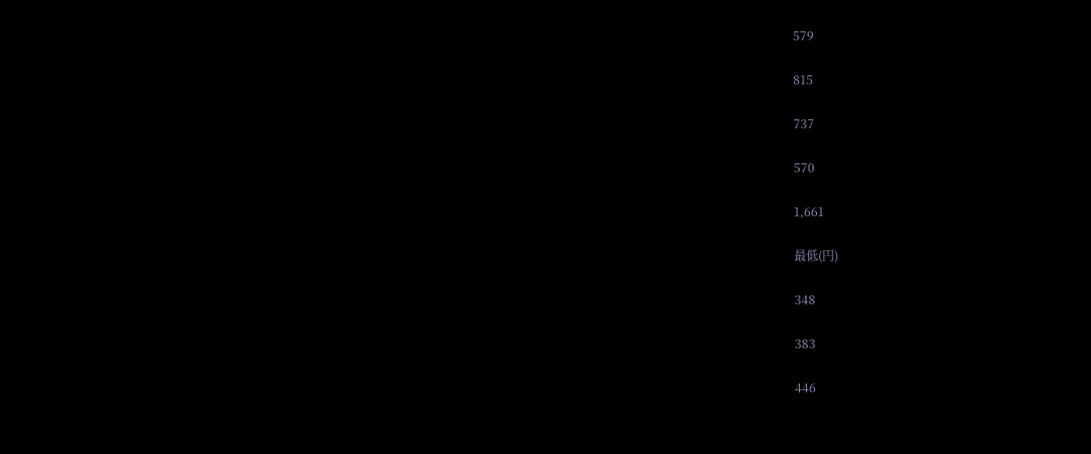579

815

737

570

1,661

最低(円)

348

383

446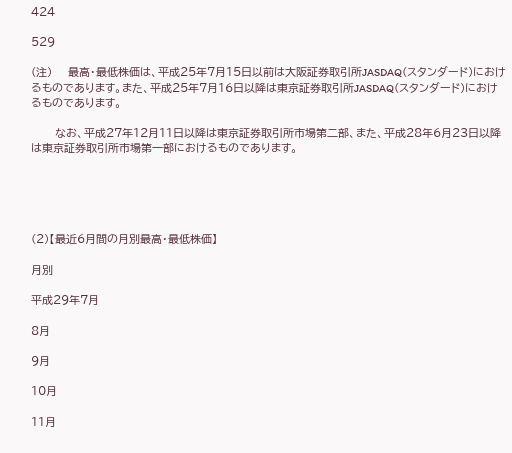424

529

(注)    最高・最低株価は、平成25年7月15日以前は大阪証券取引所JASDAQ(スタンダード)におけるものであります。また、平成25年7月16日以降は東京証券取引所JASDAQ(スタンダード)におけるものであります。

      なお、平成27年12月11日以降は東京証券取引所市場第二部、また、平成28年6月23日以降は東京証券取引所市場第一部におけるものであります。





(2)【最近6月間の月別最高・最低株価】

月別

平成29年7月

8月

9月

10月

11月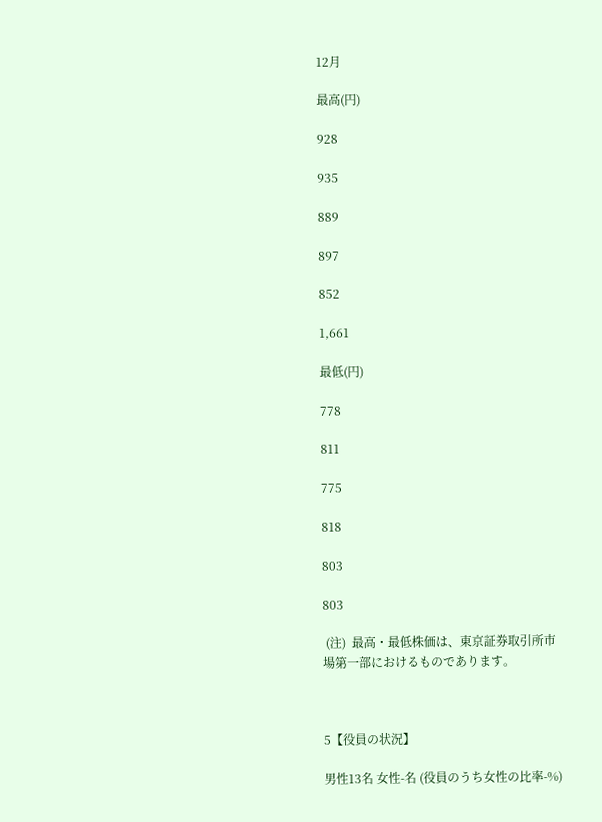12月

最高(円)

928

935

889

897

852

1,661

最低(円)

778

811

775

818

803

803

 (注)  最高・最低株価は、東京証券取引所市場第一部におけるものであります。



5【役員の状況】

男性13名 女性-名 (役員のうち女性の比率-%)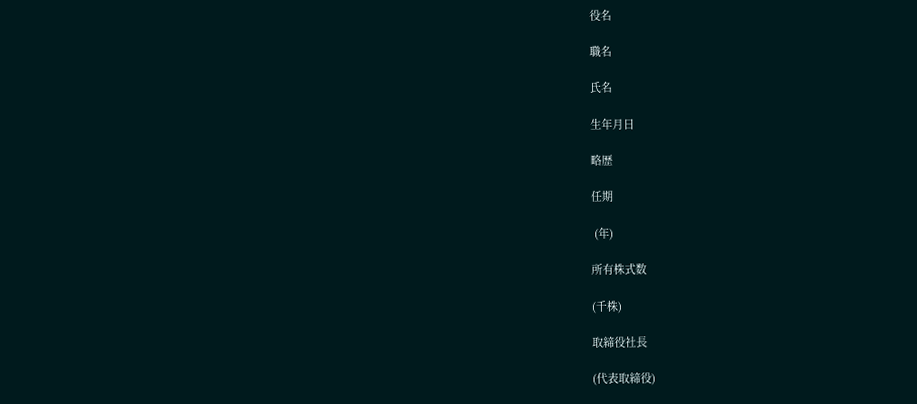役名

職名

氏名

生年月日

略歴

任期

 (年)

所有株式数

(千株)

取締役社長

(代表取締役)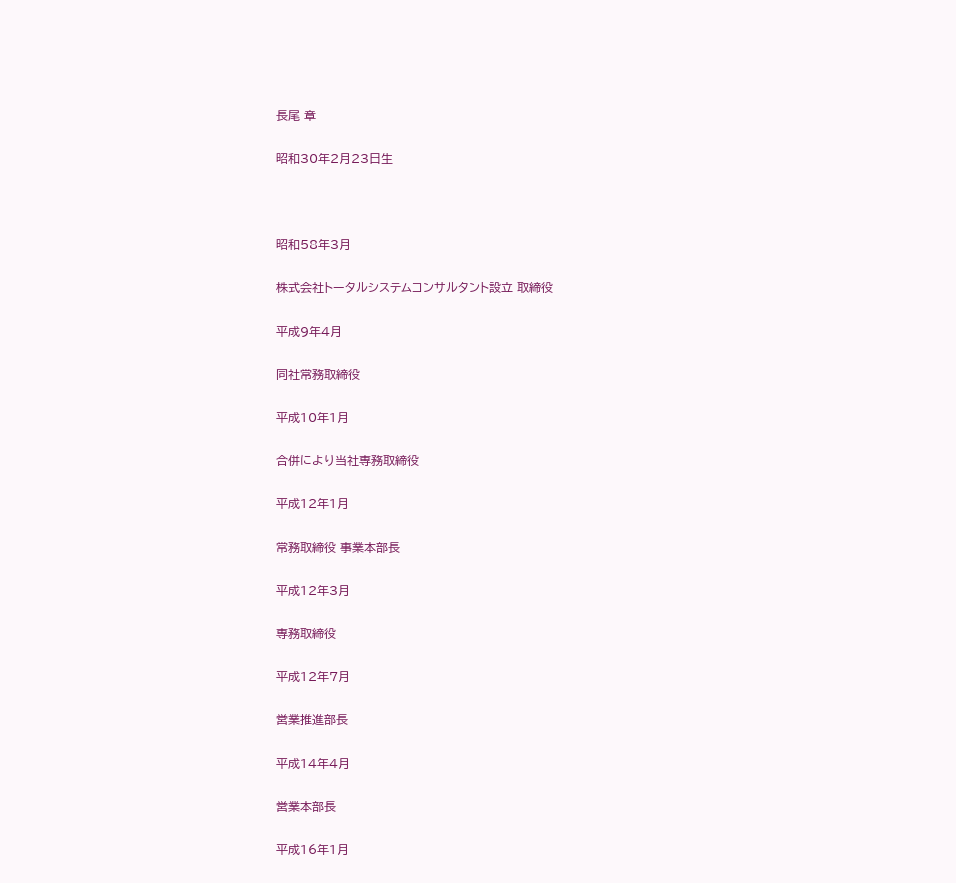長尾 章

昭和30年2月23日生



昭和58年3月

株式会社トータルシステムコンサルタント設立 取締役

平成9年4月

同社常務取締役

平成10年1月

合併により当社専務取締役

平成12年1月

常務取締役 事業本部長

平成12年3月

専務取締役

平成12年7月

営業推進部長

平成14年4月

営業本部長

平成16年1月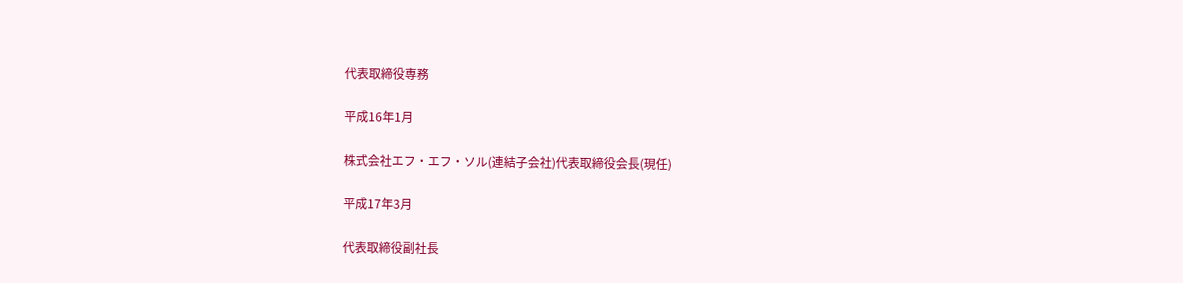代表取締役専務

平成16年1月

株式会社エフ・エフ・ソル(連結子会社)代表取締役会長(現任)

平成17年3月

代表取締役副社長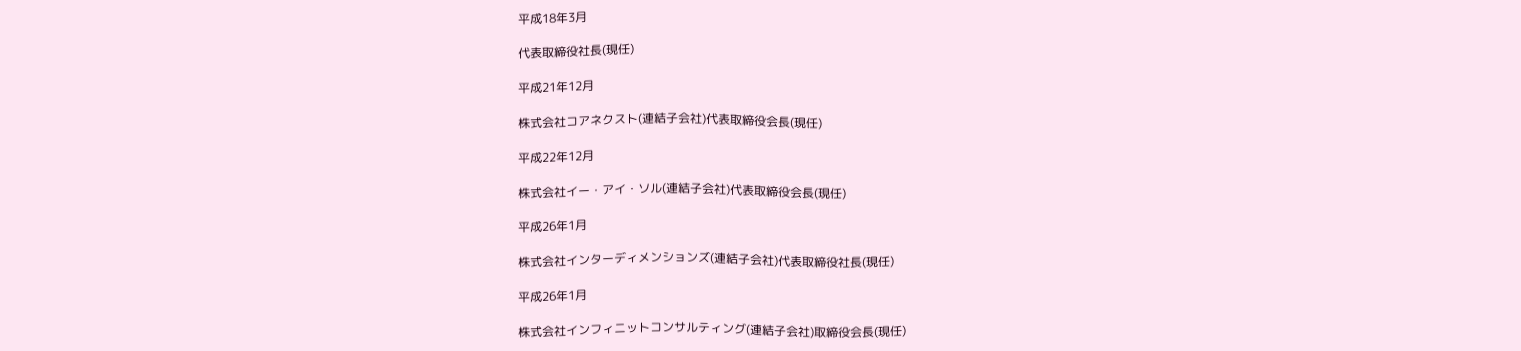平成18年3月

代表取締役社長(現任)

平成21年12月

株式会社コアネクスト(連結子会社)代表取締役会長(現任)

平成22年12月

株式会社イー・アイ・ソル(連結子会社)代表取締役会長(現任)

平成26年1月

株式会社インターディメンションズ(連結子会社)代表取締役社長(現任)

平成26年1月

株式会社インフィニットコンサルティング(連結子会社)取締役会長(現任)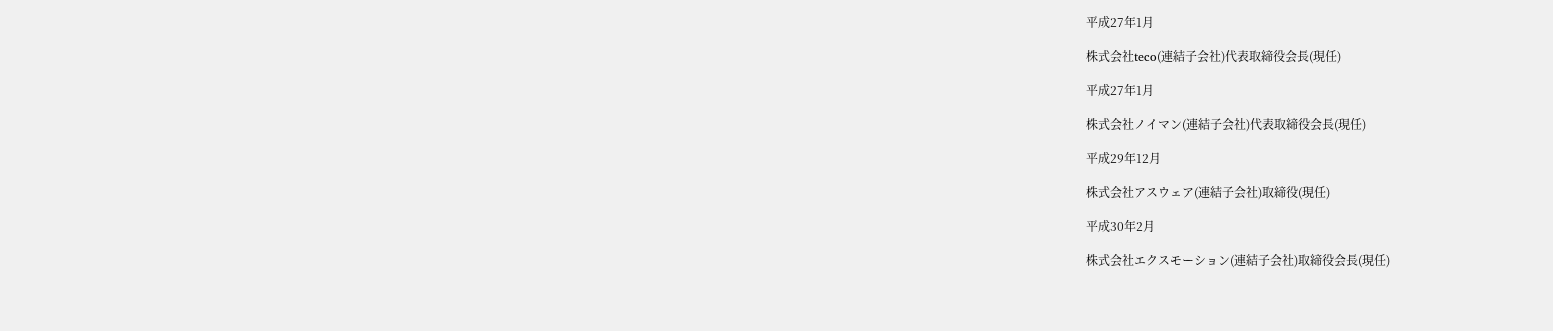平成27年1月

株式会社teco(連結子会社)代表取締役会長(現任)

平成27年1月

株式会社ノイマン(連結子会社)代表取締役会長(現任)

平成29年12月

株式会社アスウェア(連結子会社)取締役(現任)

平成30年2月

株式会社エクスモーション(連結子会社)取締役会長(現任)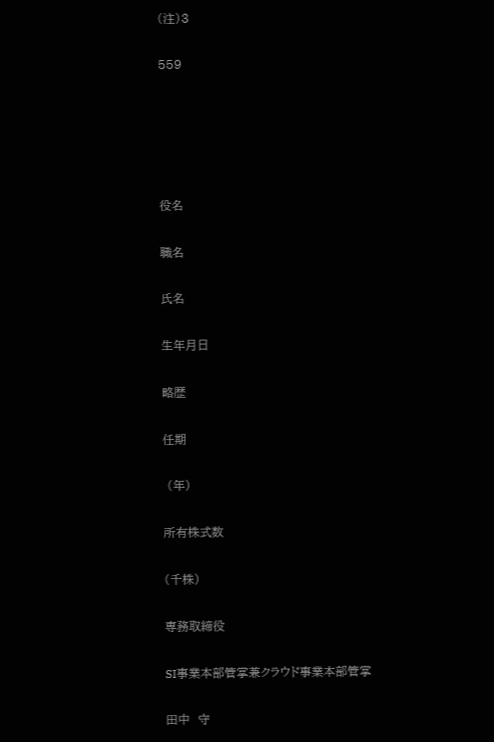(注)3

559





役名

職名

氏名

生年月日

略歴

任期

 (年)

所有株式数

(千株)

専務取締役

SI事業本部管掌兼クラウド事業本部管掌

田中  守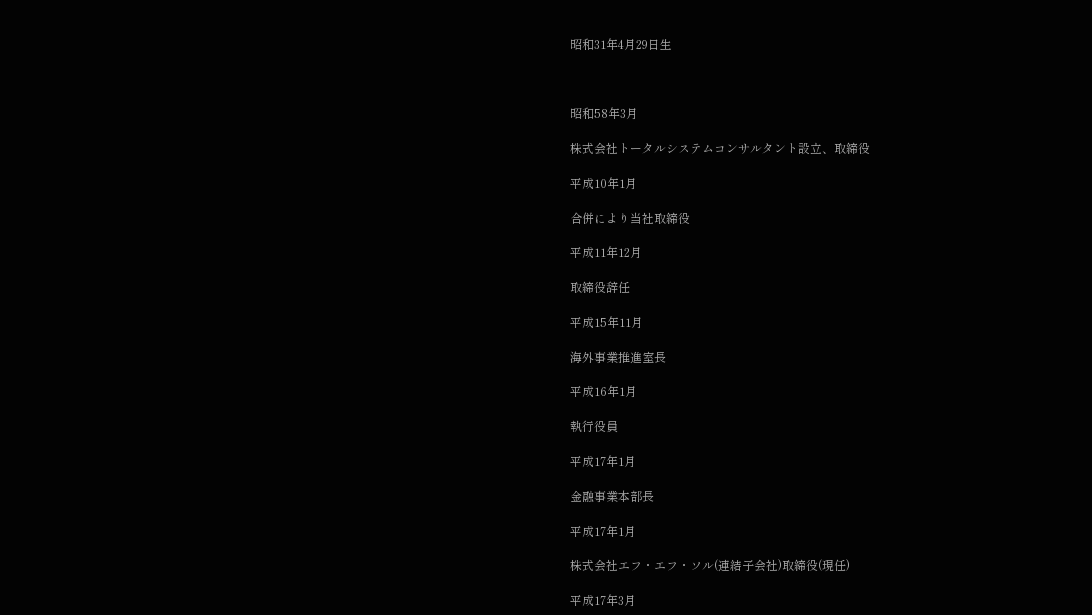昭和31年4月29日生



昭和58年3月

株式会社トータルシステムコンサルタント設立、取締役

平成10年1月

合併により当社取締役

平成11年12月

取締役辞任

平成15年11月

海外事業推進室長

平成16年1月

執行役員

平成17年1月

金融事業本部長

平成17年1月

株式会社エフ・エフ・ソル(連結子会社)取締役(現任)

平成17年3月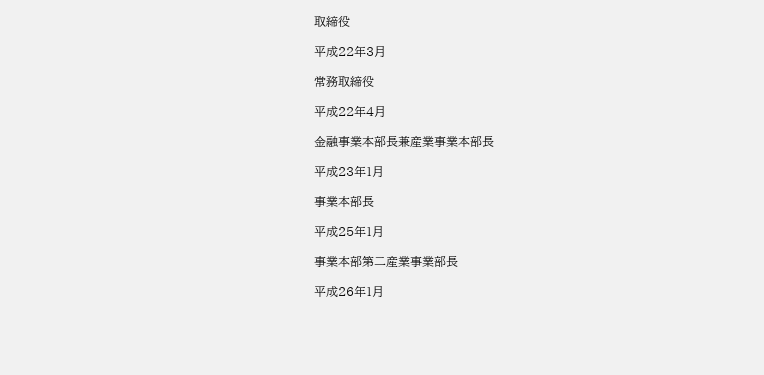取締役

平成22年3月

常務取締役

平成22年4月

金融事業本部長兼産業事業本部長

平成23年1月

事業本部長

平成25年1月

事業本部第二産業事業部長

平成26年1月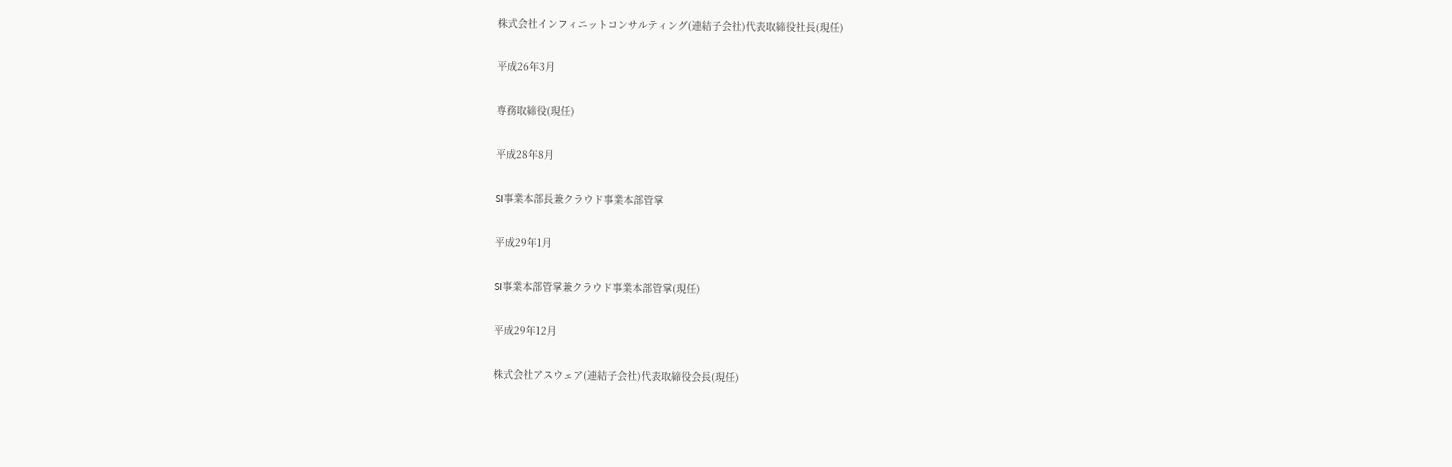株式会社インフィニットコンサルティング(連結子会社)代表取締役社長(現任)

平成26年3月

専務取締役(現任)

平成28年8月

SI事業本部長兼クラウド事業本部管掌

平成29年1月

SI事業本部管掌兼クラウド事業本部管掌(現任)

平成29年12月

株式会社アスウェア(連結子会社)代表取締役会長(現任)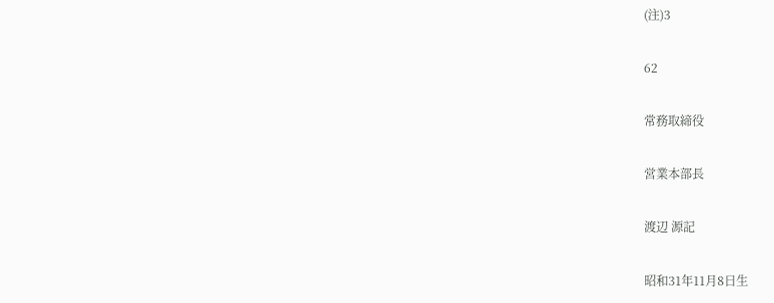(注)3

62

常務取締役

営業本部長

渡辺 源記

昭和31年11月8日生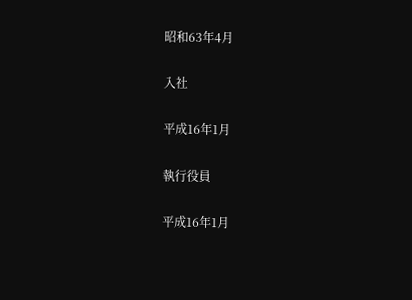昭和63年4月

入社

平成16年1月

執行役員

平成16年1月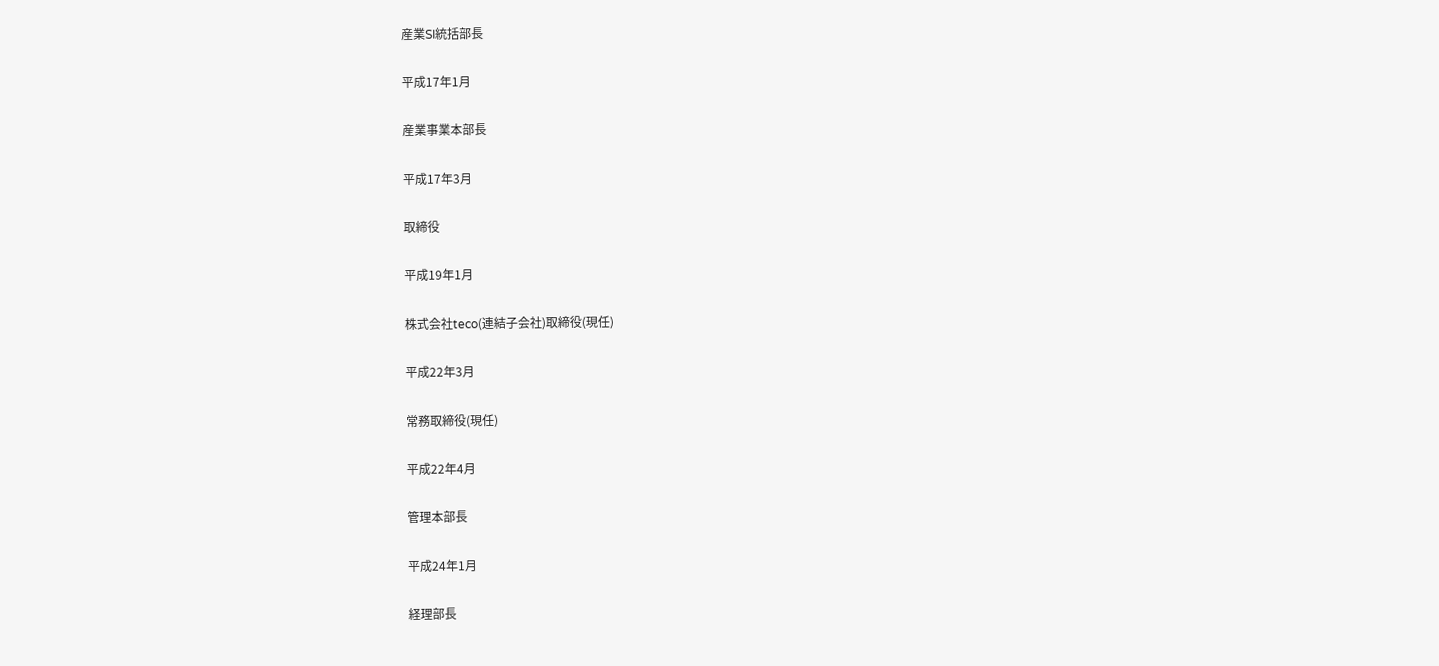産業SI統括部長

平成17年1月

産業事業本部長

平成17年3月

取締役

平成19年1月

株式会社teco(連結子会社)取締役(現任)

平成22年3月

常務取締役(現任)

平成22年4月

管理本部長

平成24年1月

経理部長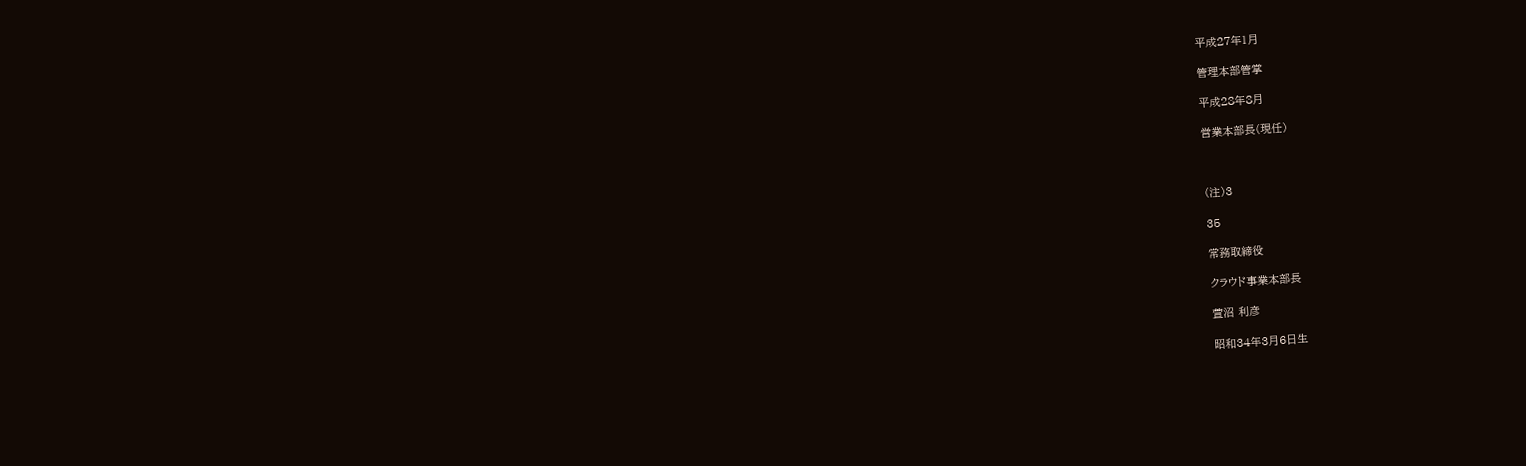平成27年1月

管理本部管掌

平成28年8月

営業本部長(現任)



(注)3

35

常務取締役

クラウド事業本部長

萱沼 利彦

昭和34年3月6日生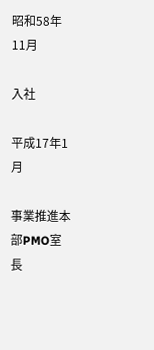昭和58年11月

入社

平成17年1月

事業推進本部PMO室長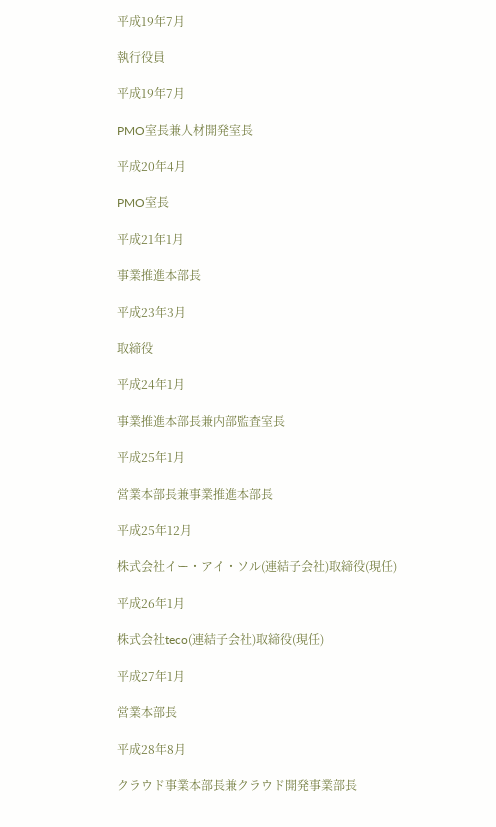平成19年7月

執行役員

平成19年7月

PMO室長兼人材開発室長

平成20年4月

PMO室長

平成21年1月

事業推進本部長

平成23年3月

取締役

平成24年1月

事業推進本部長兼内部監査室長

平成25年1月

営業本部長兼事業推進本部長

平成25年12月

株式会社イー・アイ・ソル(連結子会社)取締役(現任)

平成26年1月

株式会社teco(連結子会社)取締役(現任)

平成27年1月

営業本部長

平成28年8月

クラウド事業本部長兼クラウド開発事業部長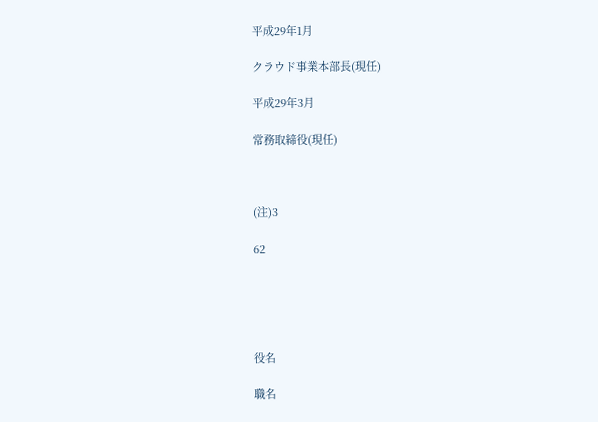平成29年1月

クラウド事業本部長(現任)

平成29年3月

常務取締役(現任)



(注)3

62





役名

職名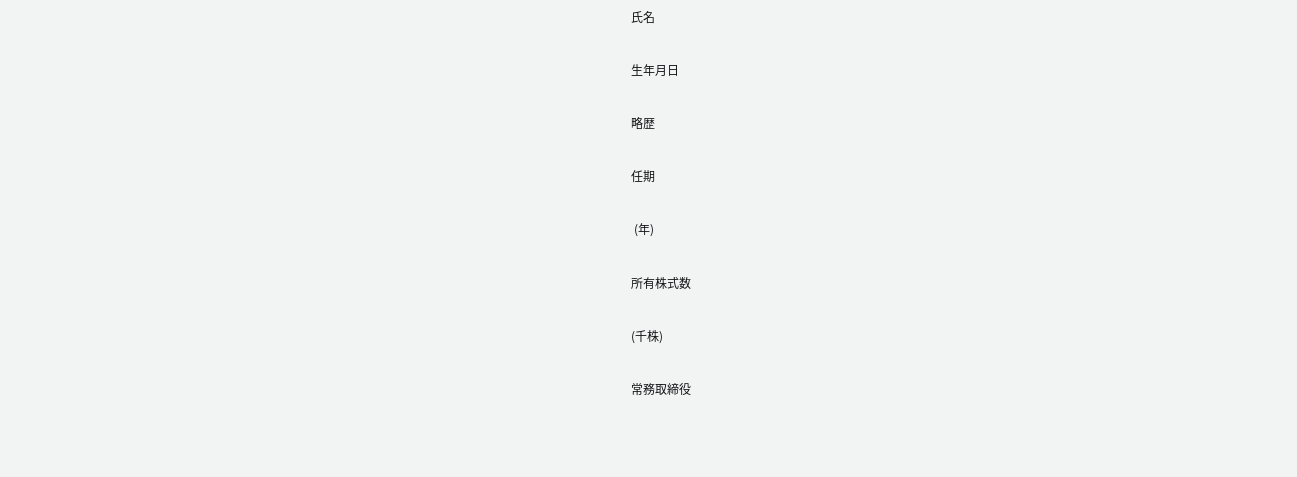氏名

生年月日

略歴

任期

 (年)

所有株式数

(千株)

常務取締役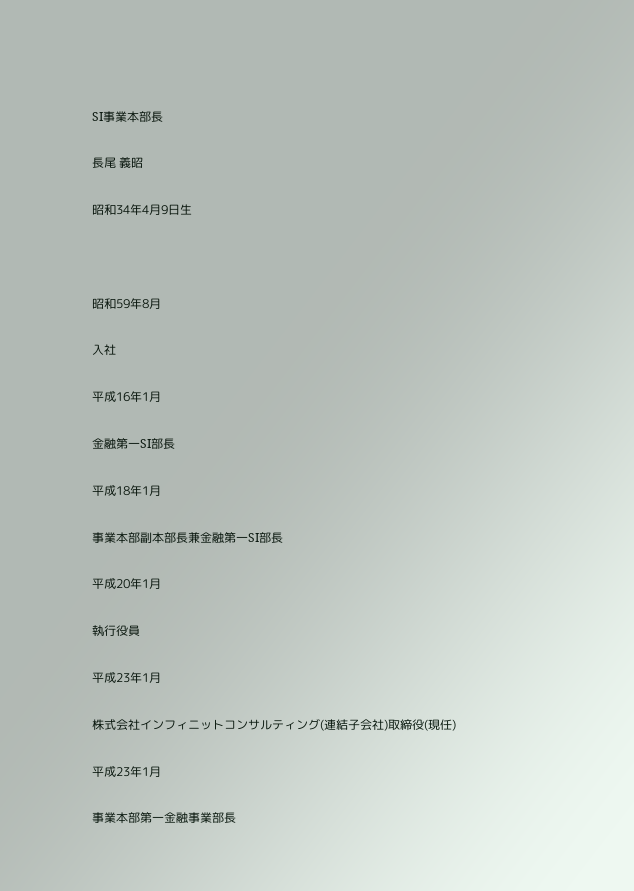SI事業本部長

長尾 義昭

昭和34年4月9日生



昭和59年8月

入社

平成16年1月

金融第一SI部長

平成18年1月

事業本部副本部長兼金融第一SI部長

平成20年1月

執行役員

平成23年1月

株式会社インフィニットコンサルティング(連結子会社)取締役(現任)

平成23年1月

事業本部第一金融事業部長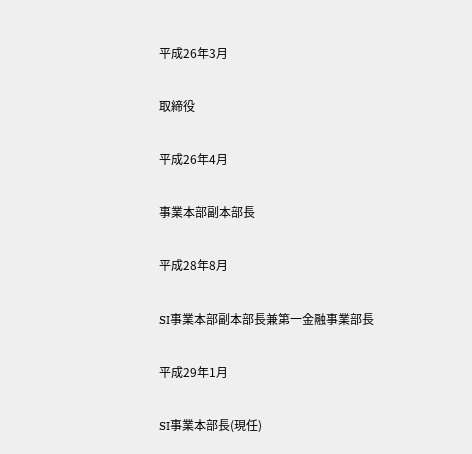平成26年3月

取締役

平成26年4月

事業本部副本部長

平成28年8月

SI事業本部副本部長兼第一金融事業部長

平成29年1月

SI事業本部長(現任)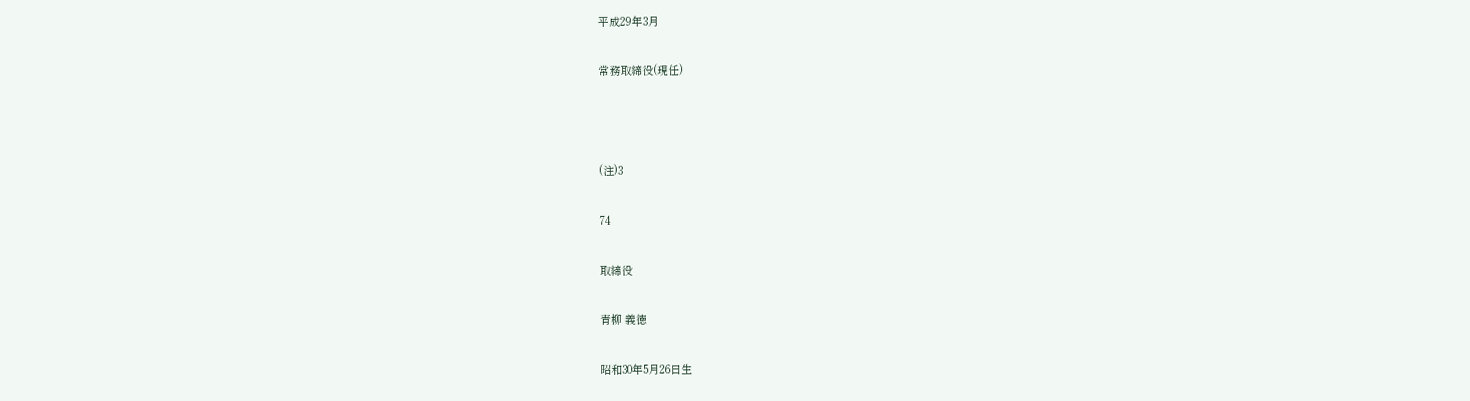平成29年3月

常務取締役(現任)



(注)3

74

取締役

青柳 義徳

昭和30年5月26日生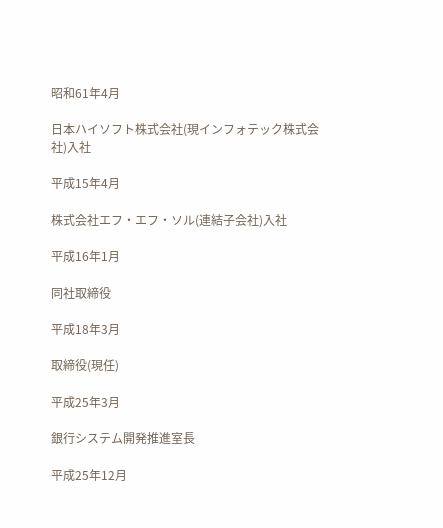昭和61年4月

日本ハイソフト株式会社(現インフォテック株式会社)入社

平成15年4月

株式会社エフ・エフ・ソル(連結子会社)入社

平成16年1月

同社取締役

平成18年3月

取締役(現任)

平成25年3月

銀行システム開発推進室長

平成25年12月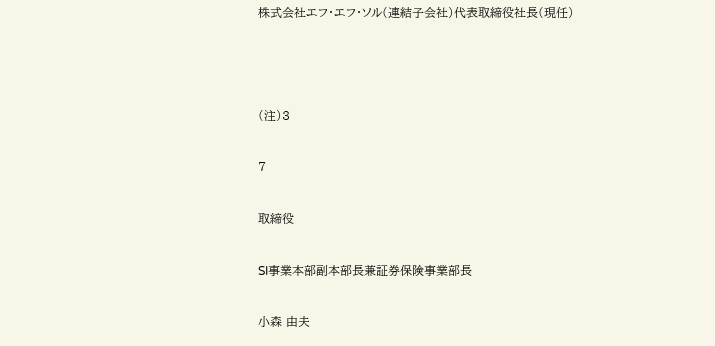株式会社エフ・エフ・ソル(連結子会社)代表取締役社長(現任)



(注)3

7

取締役

SI事業本部副本部長兼証券保険事業部長

小森 由夫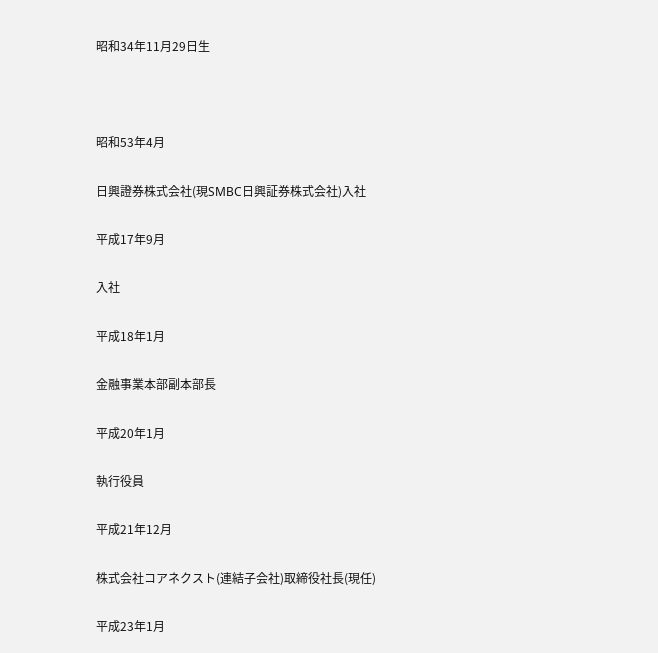昭和34年11月29日生



昭和53年4月

日興證券株式会社(現SMBC日興証券株式会社)入社

平成17年9月

入社

平成18年1月

金融事業本部副本部長

平成20年1月

執行役員

平成21年12月

株式会社コアネクスト(連結子会社)取締役社長(現任)

平成23年1月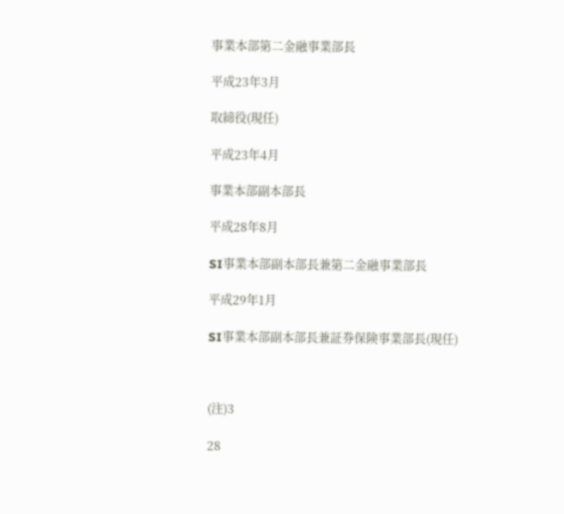事業本部第二金融事業部長

平成23年3月

取締役(現任)

平成23年4月

事業本部副本部長

平成28年8月

SI事業本部副本部長兼第二金融事業部長

平成29年1月

SI事業本部副本部長兼証券保険事業部長(現任)



(注)3

28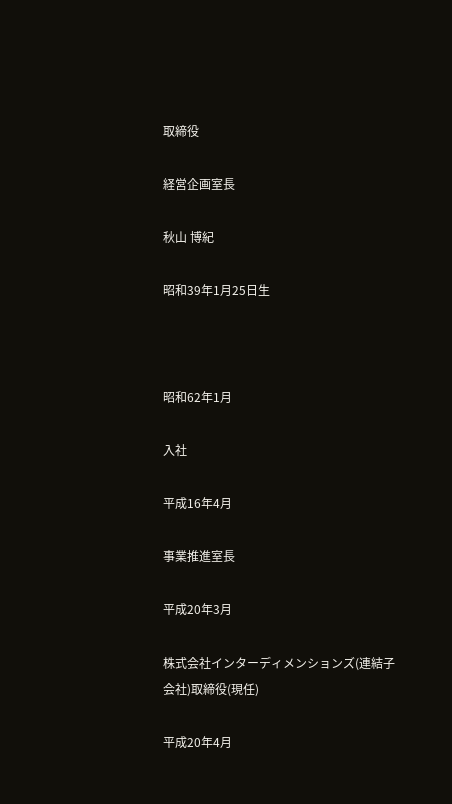取締役

経営企画室長

秋山 博紀

昭和39年1月25日生



昭和62年1月

入社

平成16年4月

事業推進室長

平成20年3月

株式会社インターディメンションズ(連結子会社)取締役(現任)

平成20年4月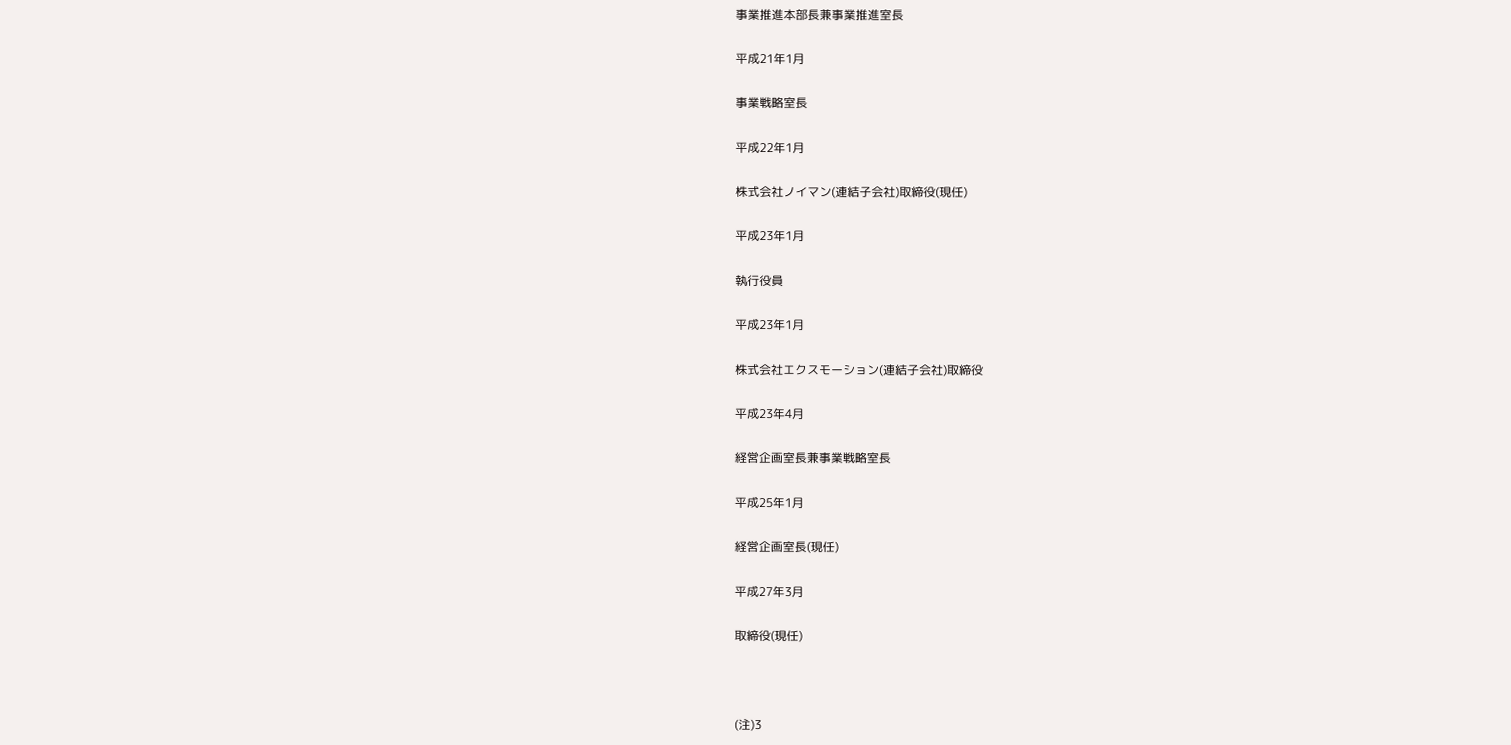事業推進本部長兼事業推進室長

平成21年1月

事業戦略室長

平成22年1月

株式会社ノイマン(連結子会社)取締役(現任)

平成23年1月

執行役員

平成23年1月

株式会社エクスモーション(連結子会社)取締役

平成23年4月

経営企画室長兼事業戦略室長

平成25年1月

経営企画室長(現任)

平成27年3月

取締役(現任)



(注)3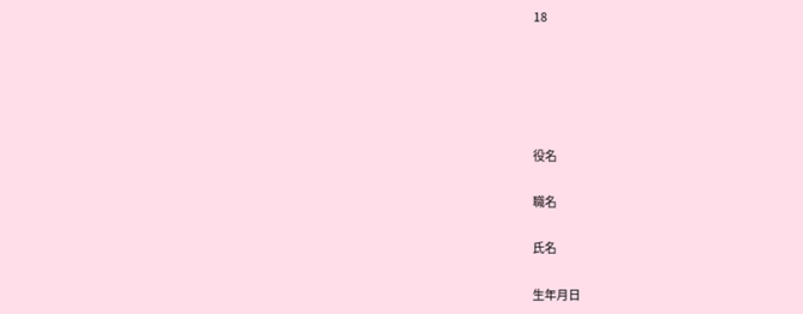18





役名

職名

氏名

生年月日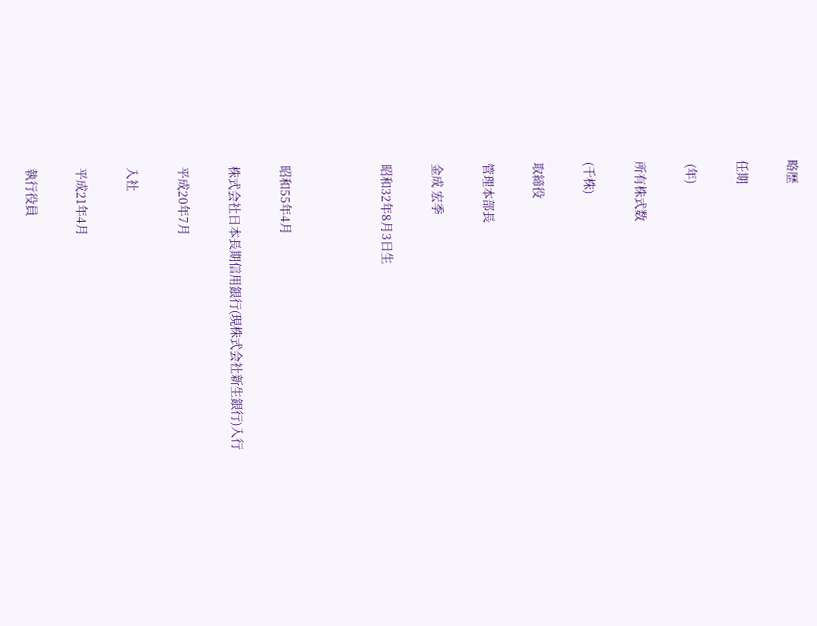略歴

任期

 (年)

所有株式数

(千株)

取締役

管理本部長

金成 宏季

昭和32年8月3日生



昭和55年4月

株式会社日本長期信用銀行(現株式会社新生銀行)入行

平成20年7月

入社

平成21年4月

執行役員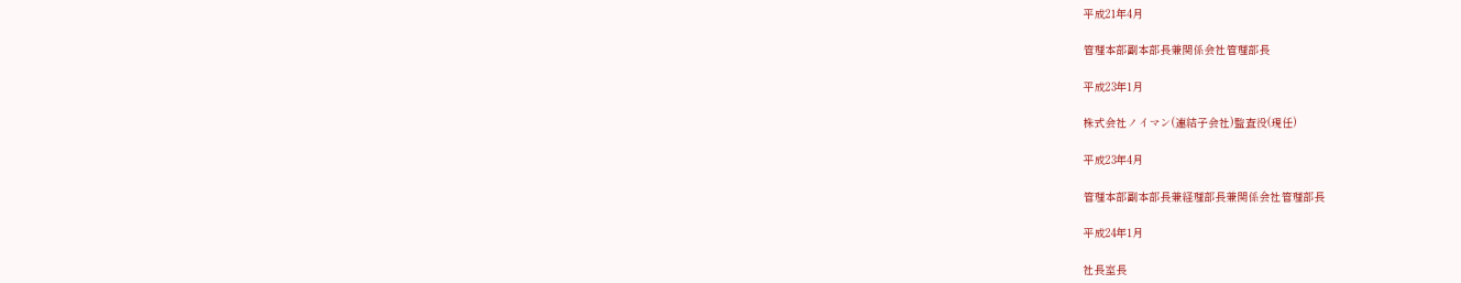平成21年4月

管理本部副本部長兼関係会社管理部長

平成23年1月

株式会社ノイマン(連結子会社)監査役(現任)

平成23年4月

管理本部副本部長兼経理部長兼関係会社管理部長

平成24年1月

社長室長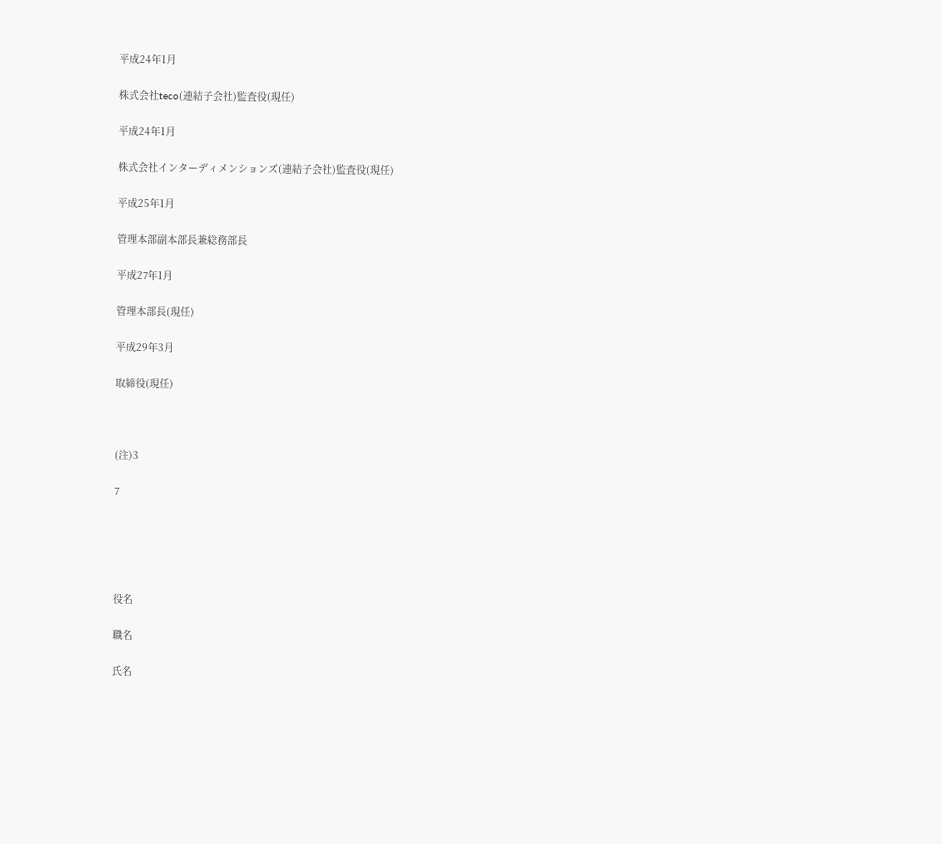平成24年1月

株式会社teco(連結子会社)監査役(現任)

平成24年1月

株式会社インターディメンションズ(連結子会社)監査役(現任)

平成25年1月

管理本部副本部長兼総務部長

平成27年1月

管理本部長(現任)

平成29年3月

取締役(現任)



(注)3

7





役名

職名

氏名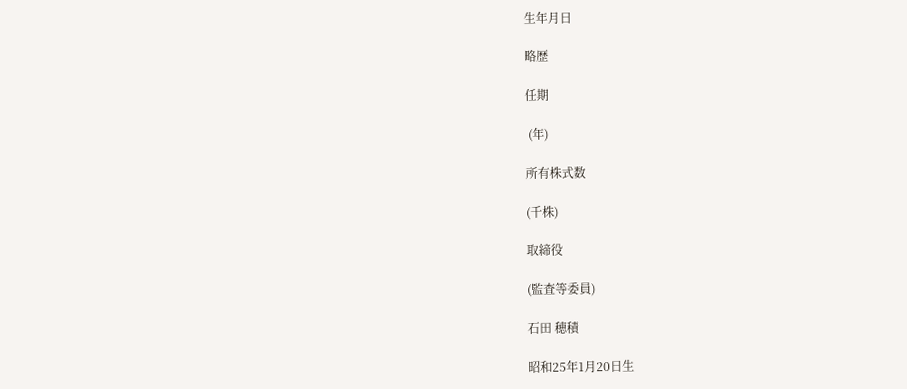生年月日

略歴

任期

 (年)

所有株式数

(千株)

取締役

(監査等委員)

石田 穂積

昭和25年1月20日生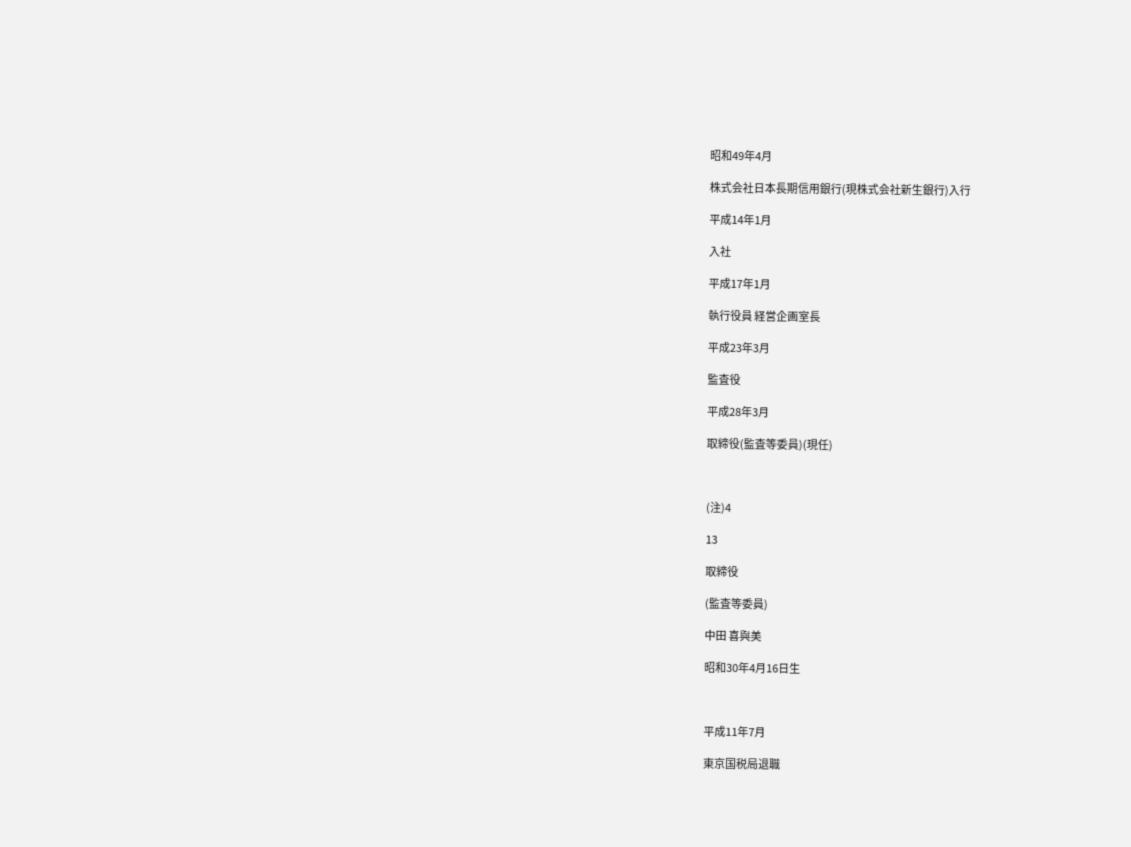昭和49年4月

株式会社日本長期信用銀行(現株式会社新生銀行)入行

平成14年1月

入社

平成17年1月

執行役員 経営企画室長

平成23年3月

監査役

平成28年3月

取締役(監査等委員)(現任)



(注)4

13

取締役

(監査等委員)

中田 喜與美

昭和30年4月16日生



平成11年7月

東京国税局退職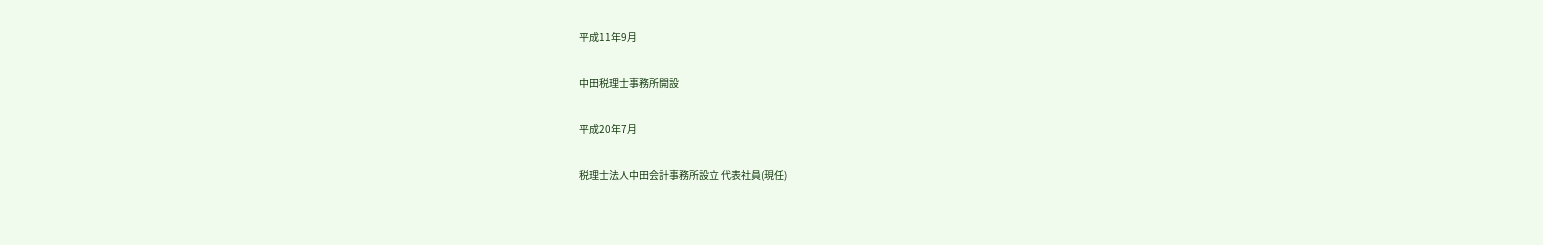平成11年9月

中田税理士事務所開設

平成20年7月

税理士法人中田会計事務所設立 代表社員(現任)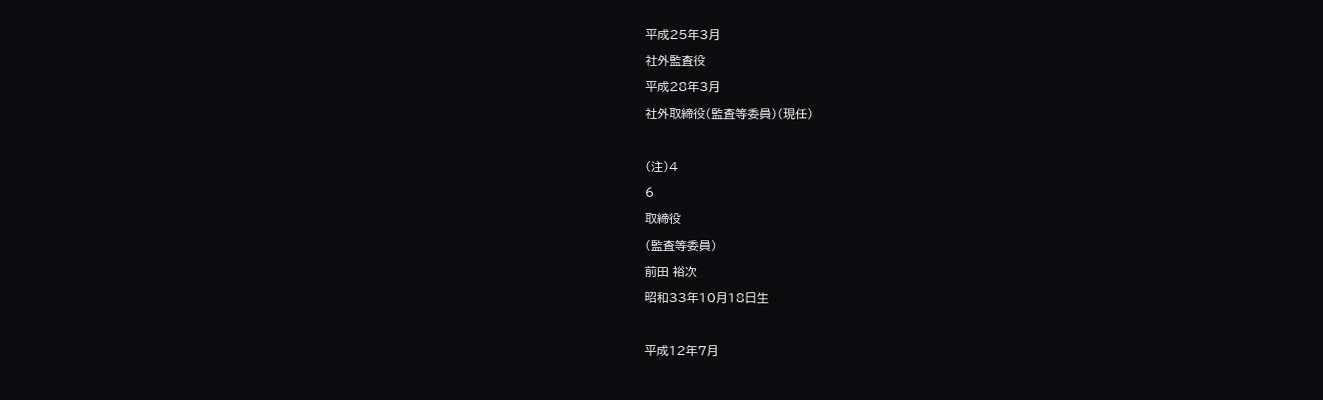平成25年3月

社外監査役

平成28年3月

社外取締役(監査等委員)(現任)



(注)4

6

取締役

(監査等委員)

前田 裕次

昭和33年10月18日生



平成12年7月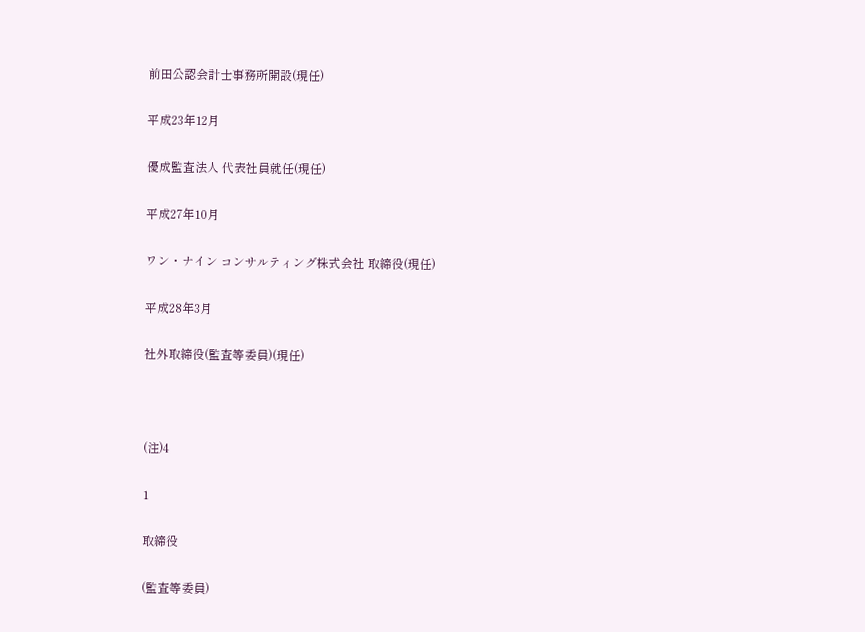前田公認会計士事務所開設(現任)

平成23年12月

優成監査法人 代表社員就任(現任)

平成27年10月

ワン・ナイン コンサルティング株式会社 取締役(現任)

平成28年3月

社外取締役(監査等委員)(現任)



(注)4

1

取締役

(監査等委員)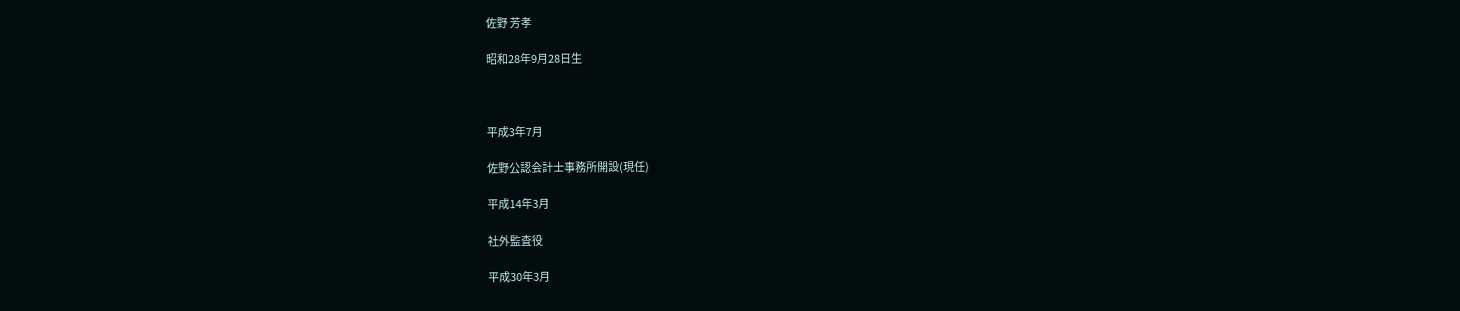佐野 芳孝

昭和28年9月28日生



平成3年7月

佐野公認会計士事務所開設(現任)

平成14年3月

社外監査役

平成30年3月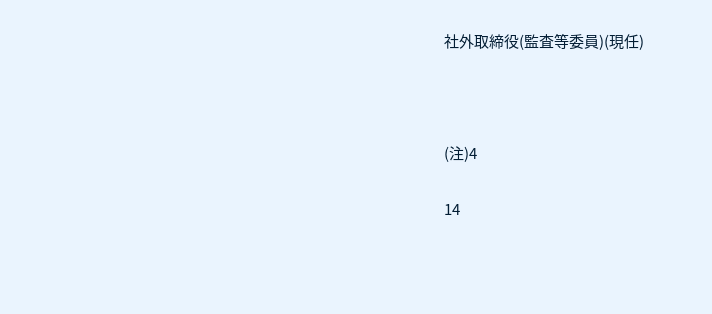社外取締役(監査等委員)(現任)



(注)4

14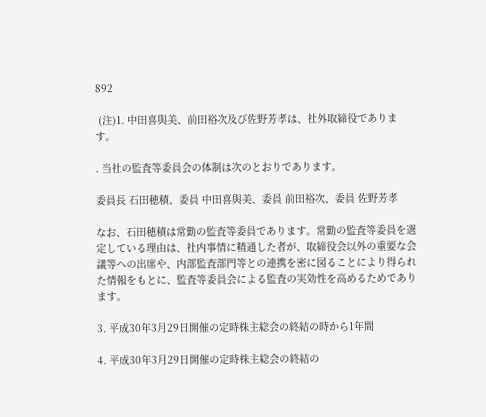892

 (注)1. 中田喜與美、前田裕次及び佐野芳孝は、社外取締役であります。

. 当社の監査等委員会の体制は次のとおりであります。

委員長 石田穂積、委員 中田喜與美、委員 前田裕次、委員 佐野芳孝

なお、石田穂積は常勤の監査等委員であります。常勤の監査等委員を選定している理由は、社内事情に精通した者が、取締役会以外の重要な会議等への出席や、内部監査部門等との連携を密に図ることにより得られた情報をもとに、監査等委員会による監査の実効性を高めるためであります。

3. 平成30年3月29日開催の定時株主総会の終結の時から1年間

4. 平成30年3月29日開催の定時株主総会の終結の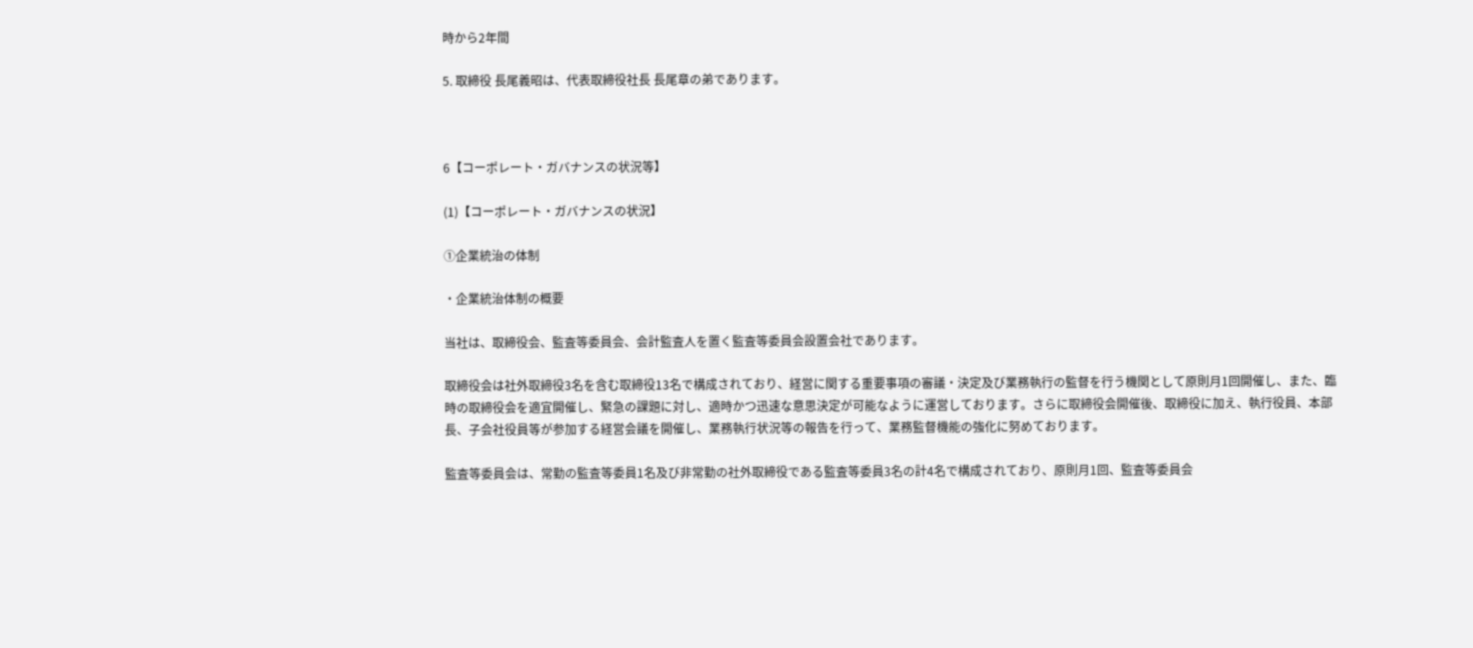時から2年間

5. 取締役 長尾義昭は、代表取締役社長 長尾章の弟であります。



6【コーポレート・ガバナンスの状況等】

(1)【コーポレート・ガバナンスの状況】

①企業統治の体制

・企業統治体制の概要

当社は、取締役会、監査等委員会、会計監査人を置く監査等委員会設置会社であります。

取締役会は社外取締役3名を含む取締役13名で構成されており、経営に関する重要事項の審議・決定及び業務執行の監督を行う機関として原則月1回開催し、また、臨時の取締役会を適宜開催し、緊急の課題に対し、適時かつ迅速な意思決定が可能なように運営しております。さらに取締役会開催後、取締役に加え、執行役員、本部長、子会社役員等が参加する経営会議を開催し、業務執行状況等の報告を行って、業務監督機能の強化に努めております。

監査等委員会は、常勤の監査等委員1名及び非常勤の社外取締役である監査等委員3名の計4名で構成されており、原則月1回、監査等委員会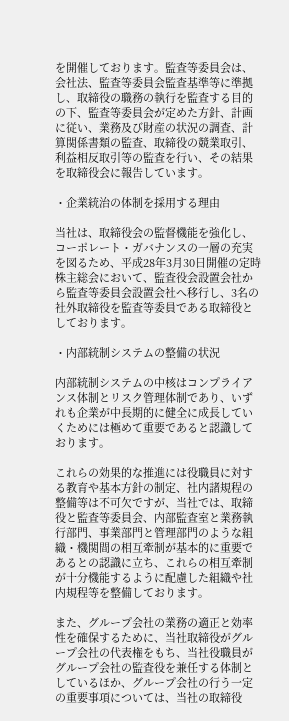を開催しております。監査等委員会は、会社法、監査等委員会監査基準等に準拠し、取締役の職務の執行を監査する目的の下、監査等委員会が定めた方針、計画に従い、業務及び財産の状況の調査、計算関係書類の監査、取締役の競業取引、利益相反取引等の監査を行い、その結果を取締役会に報告しています。

・企業統治の体制を採用する理由

当社は、取締役会の監督機能を強化し、コーポレート・ガバナンスの一層の充実を図るため、平成28年3月30日開催の定時株主総会において、監査役会設置会社から監査等委員会設置会社へ移行し、3名の社外取締役を監査等委員である取締役としております。

・内部統制システムの整備の状況

内部統制システムの中核はコンプライアンス体制とリスク管理体制であり、いずれも企業が中長期的に健全に成長していくためには極めて重要であると認識しております。

これらの効果的な推進には役職員に対する教育や基本方針の制定、社内諸規程の整備等は不可欠ですが、当社では、取締役と監査等委員会、内部監査室と業務執行部門、事業部門と管理部門のような組織・機関間の相互牽制が基本的に重要であるとの認識に立ち、これらの相互牽制が十分機能するように配慮した組織や社内規程等を整備しております。

また、グループ会社の業務の適正と効率性を確保するために、当社取締役がグループ会社の代表権をもち、当社役職員がグループ会社の監査役を兼任する体制としているほか、グループ会社の行う一定の重要事項については、当社の取締役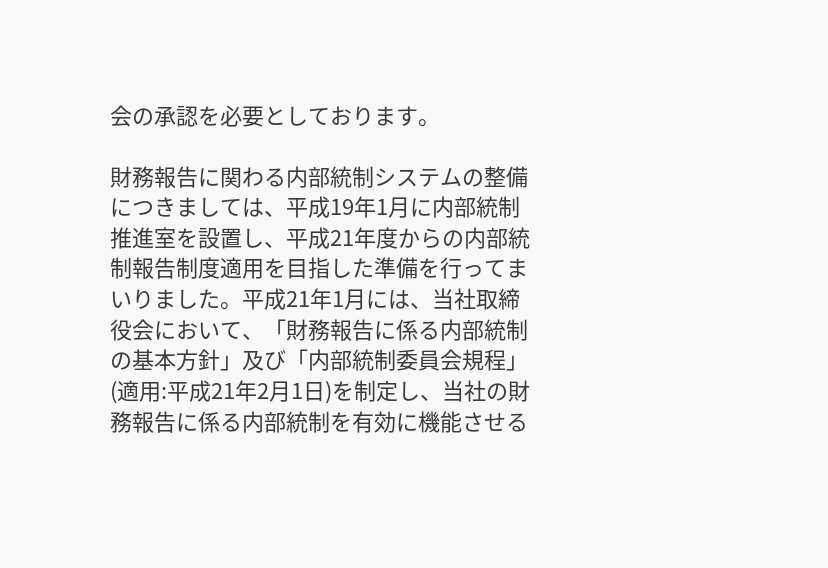会の承認を必要としております。

財務報告に関わる内部統制システムの整備につきましては、平成19年1月に内部統制推進室を設置し、平成21年度からの内部統制報告制度適用を目指した準備を行ってまいりました。平成21年1月には、当社取締役会において、「財務報告に係る内部統制の基本方針」及び「内部統制委員会規程」(適用:平成21年2月1日)を制定し、当社の財務報告に係る内部統制を有効に機能させる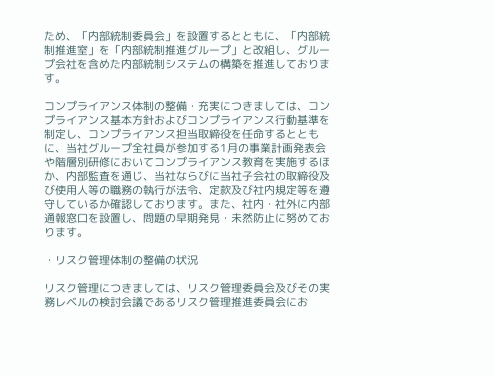ため、「内部統制委員会」を設置するとともに、「内部統制推進室」を「内部統制推進グループ」と改組し、グループ会社を含めた内部統制システムの構築を推進しております。

コンプライアンス体制の整備・充実につきましては、コンプライアンス基本方針およびコンプライアンス行動基準を制定し、コンプライアンス担当取締役を任命するとともに、当社グループ全社員が参加する1月の事業計画発表会や階層別研修においてコンプライアンス教育を実施するほか、内部監査を通じ、当社ならびに当社子会社の取締役及び使用人等の職務の執行が法令、定款及び社内規定等を遵守しているか確認しております。また、社内・社外に内部通報窓口を設置し、問題の早期発見・未然防止に努めております。

・リスク管理体制の整備の状況

リスク管理につきましては、リスク管理委員会及びその実務レベルの検討会議であるリスク管理推進委員会にお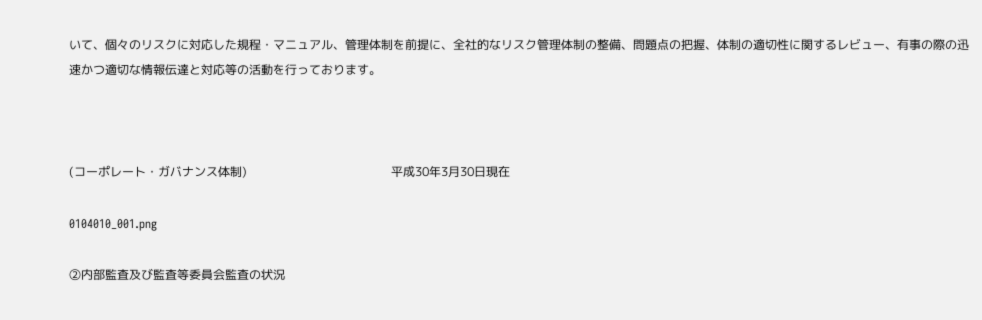いて、個々のリスクに対応した規程・マニュアル、管理体制を前提に、全社的なリスク管理体制の整備、問題点の把握、体制の適切性に関するレビュー、有事の際の迅速かつ適切な情報伝達と対応等の活動を行っております。



(コーポレート・ガバナンス体制)                                                平成30年3月30日現在

0104010_001.png

②内部監査及び監査等委員会監査の状況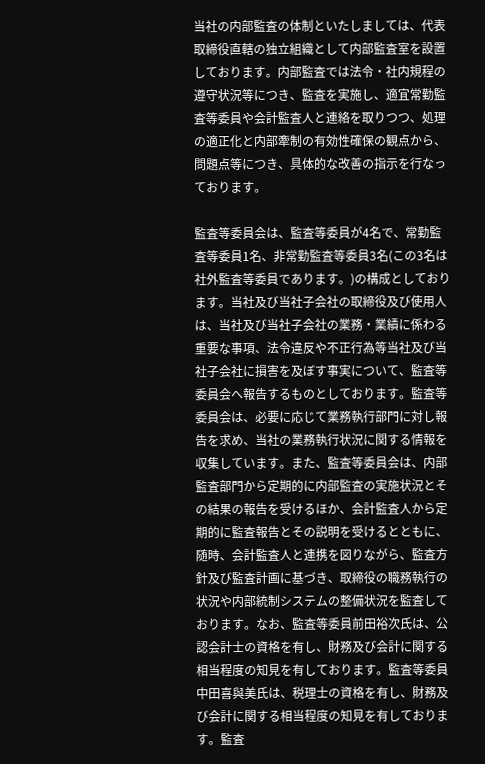当社の内部監査の体制といたしましては、代表取締役直轄の独立組織として内部監査室を設置しております。内部監査では法令・社内規程の遵守状況等につき、監査を実施し、適宜常勤監査等委員や会計監査人と連絡を取りつつ、処理の適正化と内部牽制の有効性確保の観点から、問題点等につき、具体的な改善の指示を行なっております。

監査等委員会は、監査等委員が4名で、常勤監査等委員1名、非常勤監査等委員3名(この3名は社外監査等委員であります。)の構成としております。当社及び当社子会社の取締役及び使用人は、当社及び当社子会社の業務・業績に係わる重要な事項、法令違反や不正行為等当社及び当社子会社に損害を及ぼす事実について、監査等委員会へ報告するものとしております。監査等委員会は、必要に応じて業務執行部門に対し報告を求め、当社の業務執行状況に関する情報を収集しています。また、監査等委員会は、内部監査部門から定期的に内部監査の実施状況とその結果の報告を受けるほか、会計監査人から定期的に監査報告とその説明を受けるとともに、随時、会計監査人と連携を図りながら、監査方針及び監査計画に基づき、取締役の職務執行の状況や内部統制システムの整備状況を監査しております。なお、監査等委員前田裕次氏は、公認会計士の資格を有し、財務及び会計に関する相当程度の知見を有しております。監査等委員中田喜與美氏は、税理士の資格を有し、財務及び会計に関する相当程度の知見を有しております。監査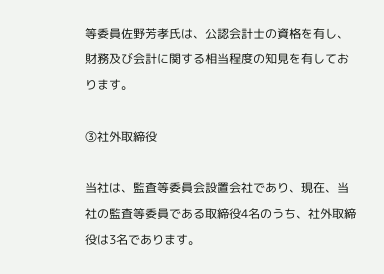等委員佐野芳孝氏は、公認会計士の資格を有し、財務及び会計に関する相当程度の知見を有しております。

③社外取締役

当社は、監査等委員会設置会社であり、現在、当社の監査等委員である取締役4名のうち、社外取締役は3名であります。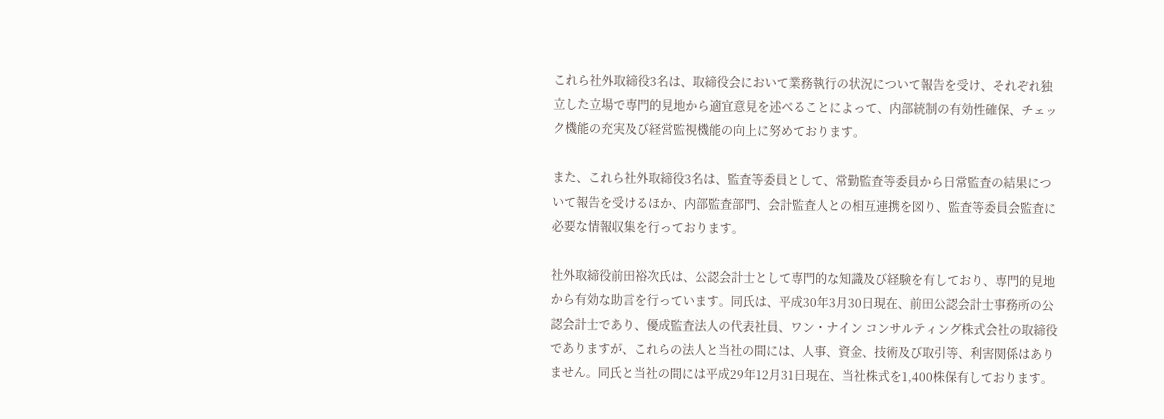これら社外取締役3名は、取締役会において業務執行の状況について報告を受け、それぞれ独立した立場で専門的見地から適宜意見を述べることによって、内部統制の有効性確保、チェック機能の充実及び経営監視機能の向上に努めております。

また、これら社外取締役3名は、監査等委員として、常勤監査等委員から日常監査の結果について報告を受けるほか、内部監査部門、会計監査人との相互連携を図り、監査等委員会監査に必要な情報収集を行っております。

社外取締役前田裕次氏は、公認会計士として専門的な知識及び経験を有しており、専門的見地から有効な助言を行っています。同氏は、平成30年3月30日現在、前田公認会計士事務所の公認会計士であり、優成監査法人の代表社員、ワン・ナイン コンサルティング株式会社の取締役でありますが、これらの法人と当社の間には、人事、資金、技術及び取引等、利害関係はありません。同氏と当社の間には平成29年12月31日現在、当社株式を1,400株保有しております。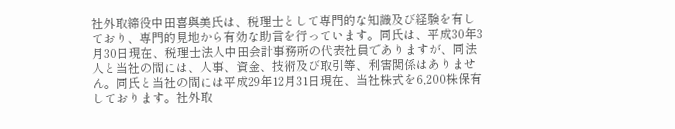社外取締役中田喜與美氏は、税理士として専門的な知識及び経験を有しており、専門的見地から有効な助言を行っています。同氏は、平成30年3月30日現在、税理士法人中田会計事務所の代表社員でありますが、同法人と当社の間には、人事、資金、技術及び取引等、利害関係はありません。同氏と当社の間には平成29年12月31日現在、当社株式を6,200株保有しております。社外取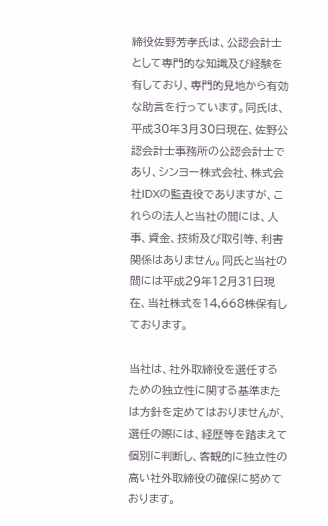締役佐野芳孝氏は、公認会計士として専門的な知識及び経験を有しており、専門的見地から有効な助言を行っています。同氏は、平成30年3月30日現在、佐野公認会計士事務所の公認会計士であり、シンヨー株式会社、株式会社IDXの監査役でありますが、これらの法人と当社の間には、人事、資金、技術及び取引等、利害関係はありません。同氏と当社の間には平成29年12月31日現在、当社株式を14,668株保有しております。

当社は、社外取締役を選任するための独立性に関する基準または方針を定めてはおりませんが、選任の際には、経歴等を踏まえて個別に判断し、客観的に独立性の高い社外取締役の確保に努めております。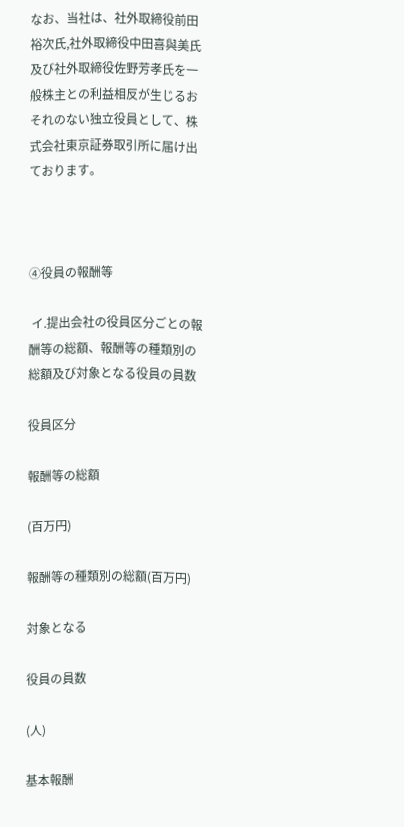なお、当社は、社外取締役前田裕次氏,社外取締役中田喜與美氏及び社外取締役佐野芳孝氏を一般株主との利益相反が生じるおそれのない独立役員として、株式会社東京証券取引所に届け出ております。



④役員の報酬等

 イ.提出会社の役員区分ごとの報酬等の総額、報酬等の種類別の総額及び対象となる役員の員数

役員区分

報酬等の総額

(百万円)

報酬等の種類別の総額(百万円)

対象となる

役員の員数

(人)

基本報酬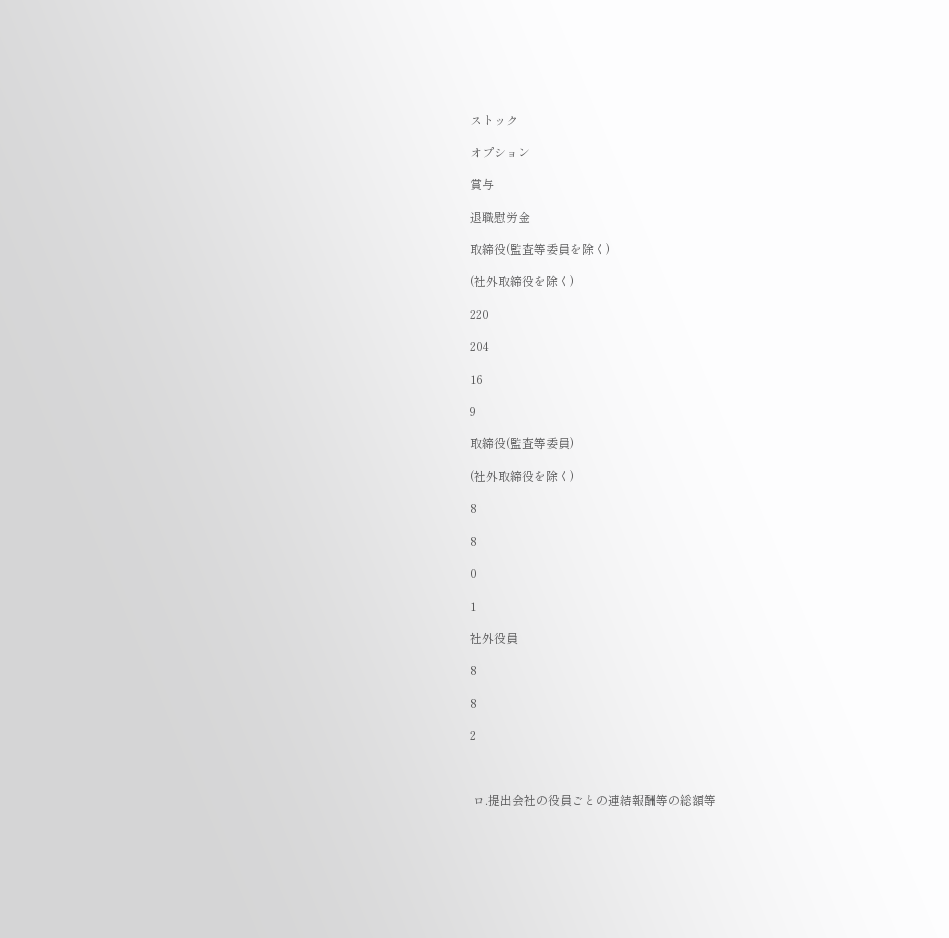ストック

オプション

賞与

退職慰労金

取締役(監査等委員を除く)

(社外取締役を除く)

220

204

16

9

取締役(監査等委員)

(社外取締役を除く)

8

8

0

1

社外役員

8

8

2



 ロ.提出会社の役員ごとの連結報酬等の総額等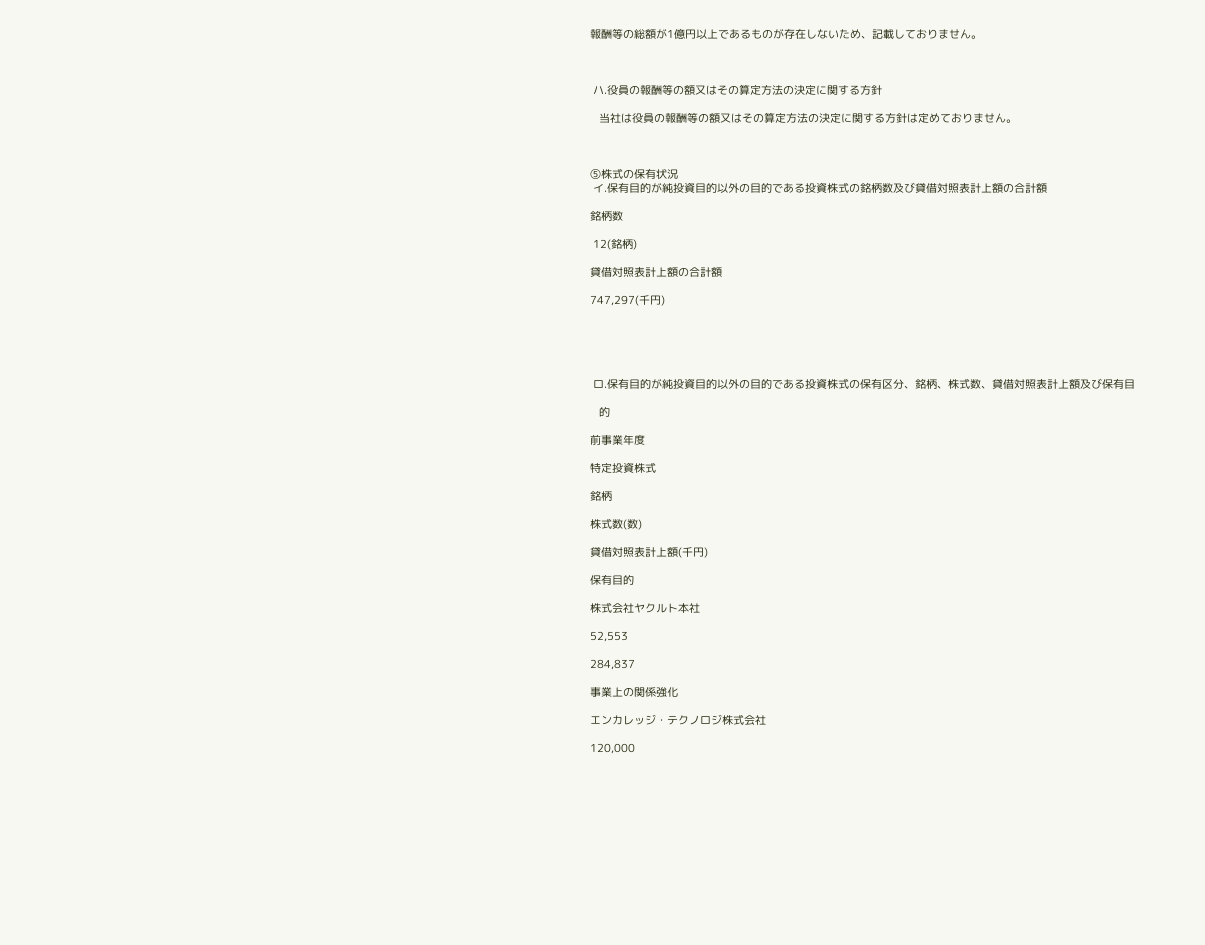報酬等の総額が1億円以上であるものが存在しないため、記載しておりません。



 ハ.役員の報酬等の額又はその算定方法の決定に関する方針

   当社は役員の報酬等の額又はその算定方法の決定に関する方針は定めておりません。



⑤株式の保有状況
 イ.保有目的が純投資目的以外の目的である投資株式の銘柄数及び貸借対照表計上額の合計額

銘柄数

 12(銘柄)

貸借対照表計上額の合計額

747,297(千円)





 ロ.保有目的が純投資目的以外の目的である投資株式の保有区分、銘柄、株式数、貸借対照表計上額及び保有目

   的

前事業年度

特定投資株式

銘柄

株式数(数)

貸借対照表計上額(千円)

保有目的

株式会社ヤクルト本社

52,553

284,837

事業上の関係強化

エンカレッジ・テクノロジ株式会社

120,000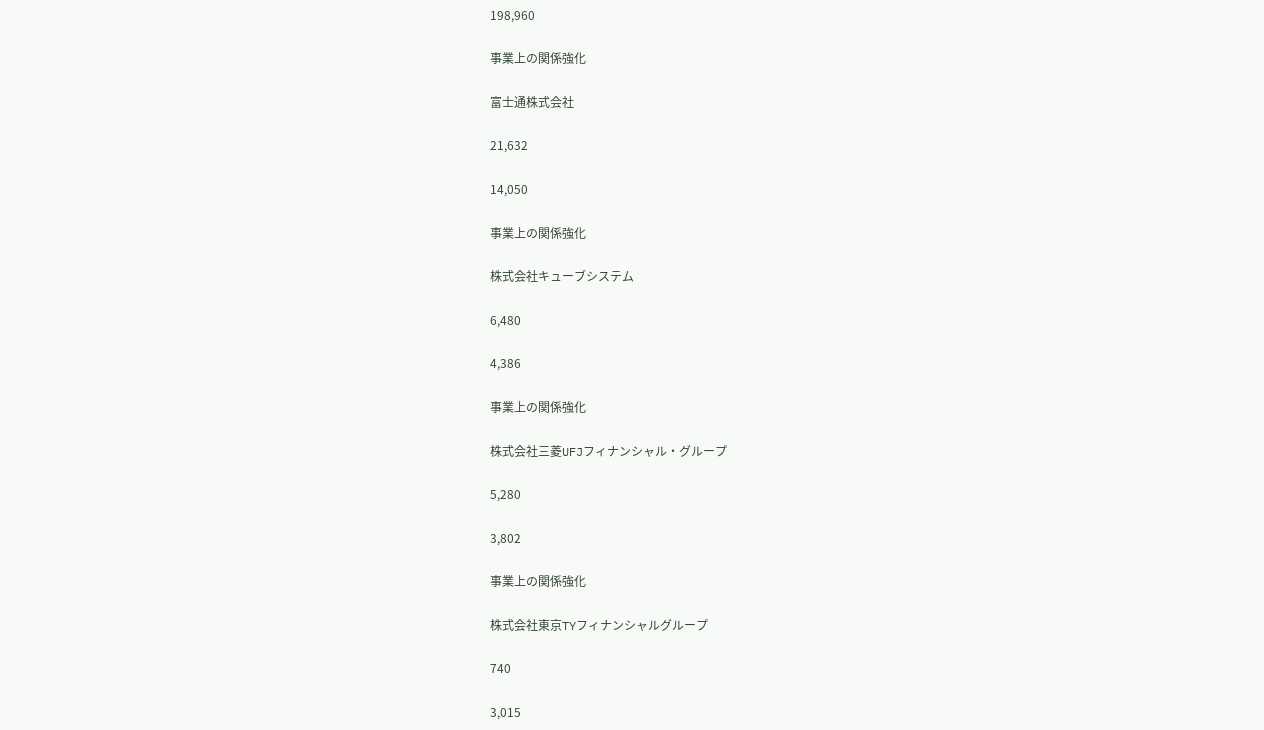198,960

事業上の関係強化

富士通株式会社

21,632

14,050

事業上の関係強化

株式会社キューブシステム

6,480

4,386

事業上の関係強化

株式会社三菱UFJフィナンシャル・グループ

5,280

3,802

事業上の関係強化

株式会社東京TYフィナンシャルグループ

740

3,015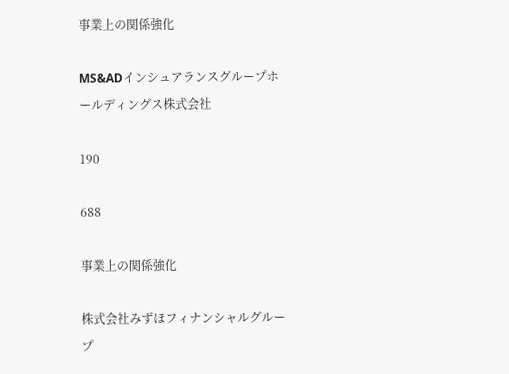事業上の関係強化

MS&ADインシュアランスグループホールディングス株式会社

190

688

事業上の関係強化

株式会社みずほフィナンシャルグループ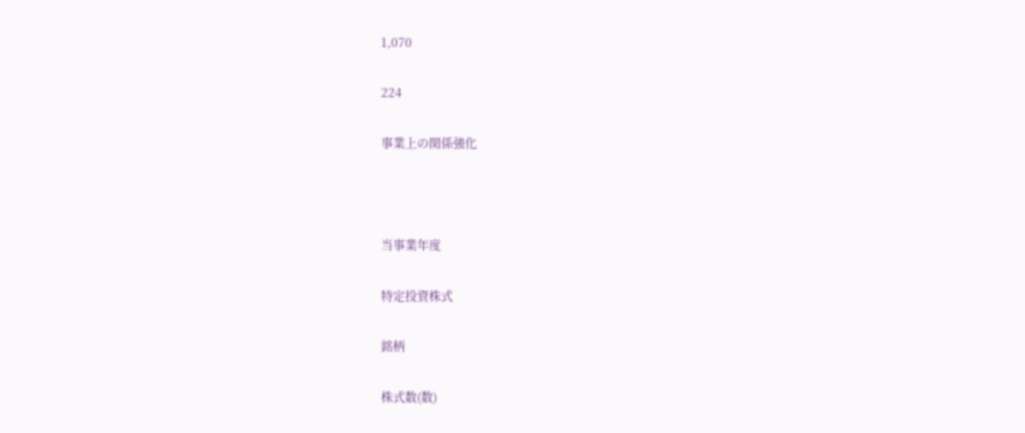1,070

224

事業上の関係強化



当事業年度

特定投資株式

銘柄

株式数(数)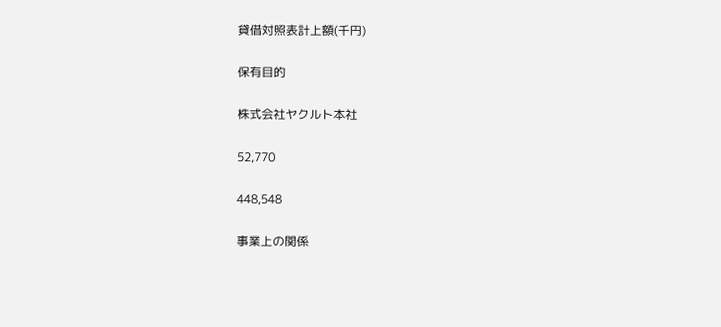貸借対照表計上額(千円)

保有目的

株式会社ヤクルト本社

52,770

448,548

事業上の関係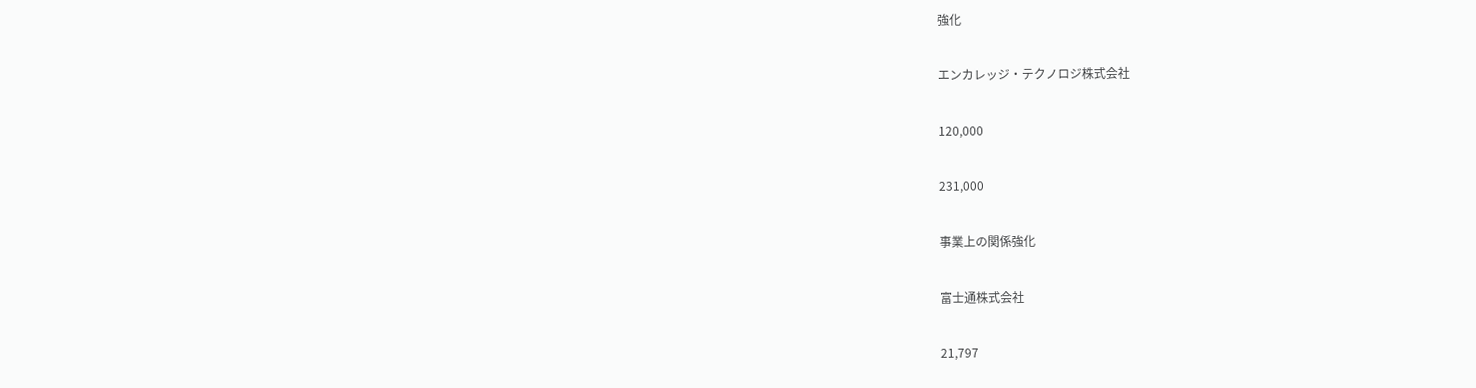強化

エンカレッジ・テクノロジ株式会社

120,000

231,000

事業上の関係強化

富士通株式会社

21,797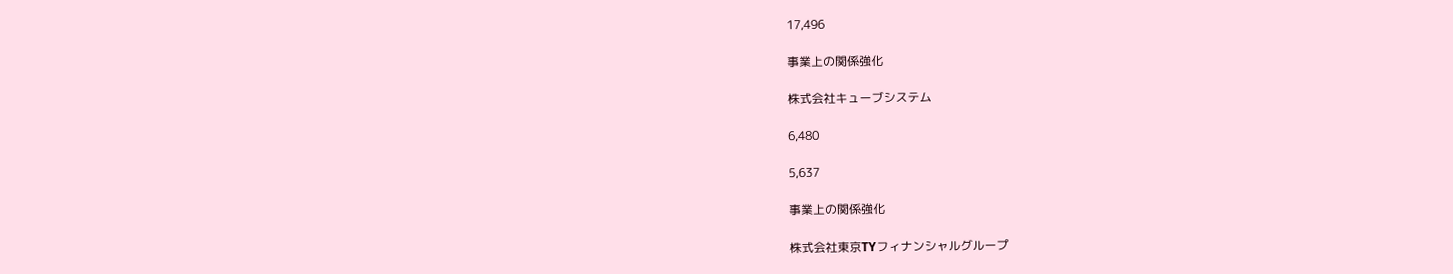17,496

事業上の関係強化

株式会社キューブシステム

6,480

5,637

事業上の関係強化

株式会社東京TYフィナンシャルグループ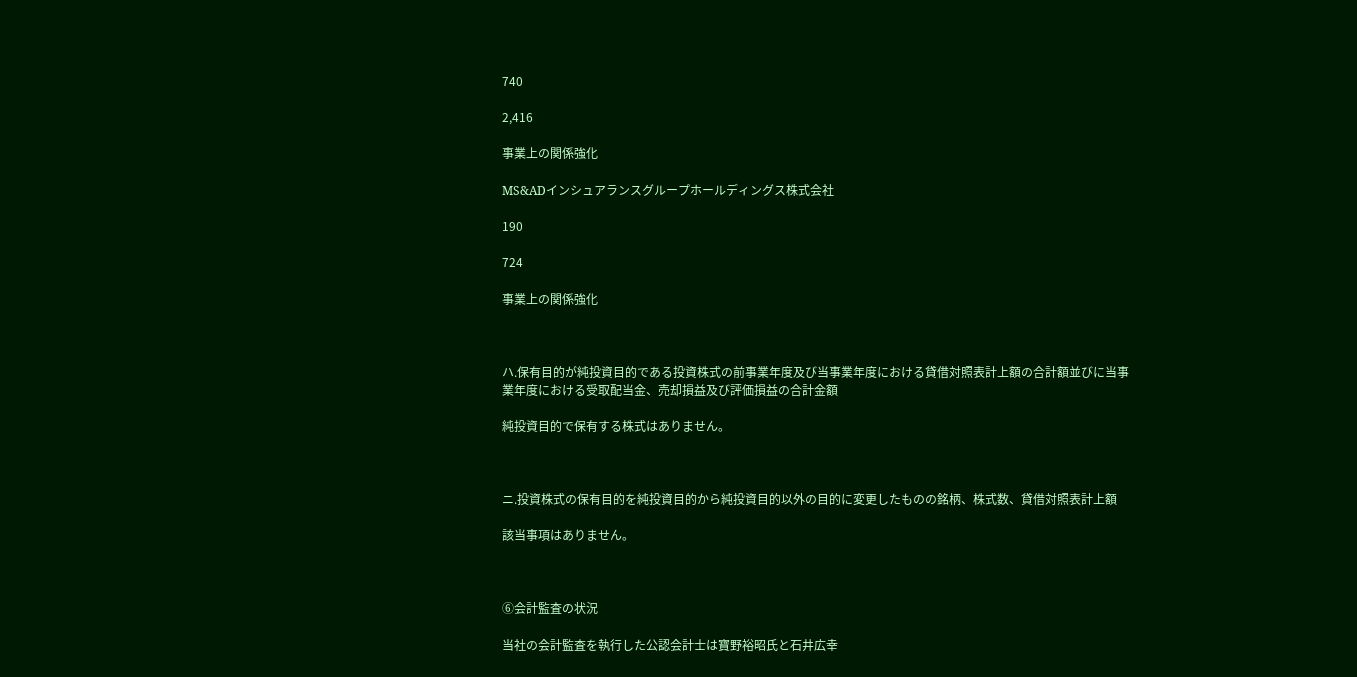740

2,416

事業上の関係強化

MS&ADインシュアランスグループホールディングス株式会社

190

724

事業上の関係強化



ハ.保有目的が純投資目的である投資株式の前事業年度及び当事業年度における貸借対照表計上額の合計額並びに当事業年度における受取配当金、売却損益及び評価損益の合計金額

純投資目的で保有する株式はありません。



ニ.投資株式の保有目的を純投資目的から純投資目的以外の目的に変更したものの銘柄、株式数、貸借対照表計上額

該当事項はありません。



⑥会計監査の状況

当社の会計監査を執行した公認会計士は寶野裕昭氏と石井広幸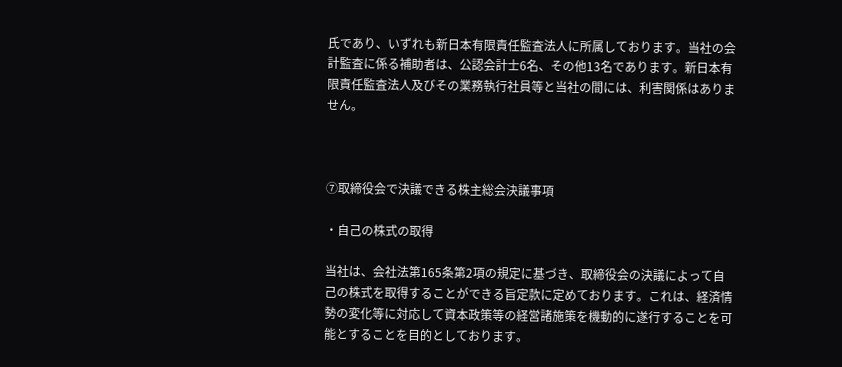氏であり、いずれも新日本有限責任監査法人に所属しております。当社の会計監査に係る補助者は、公認会計士6名、その他13名であります。新日本有限責任監査法人及びその業務執行社員等と当社の間には、利害関係はありません。



⑦取締役会で決議できる株主総会決議事項

・自己の株式の取得

当社は、会社法第165条第2項の規定に基づき、取締役会の決議によって自己の株式を取得することができる旨定款に定めております。これは、経済情勢の変化等に対応して資本政策等の経営諸施策を機動的に遂行することを可能とすることを目的としております。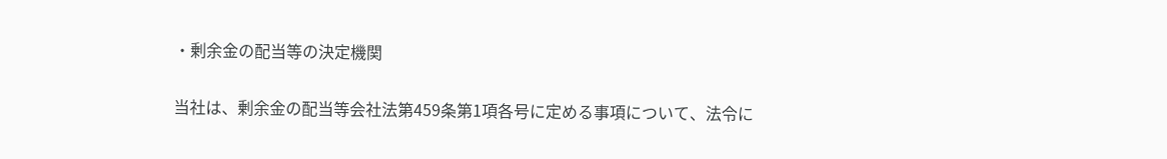・剰余金の配当等の決定機関

当社は、剰余金の配当等会社法第459条第1項各号に定める事項について、法令に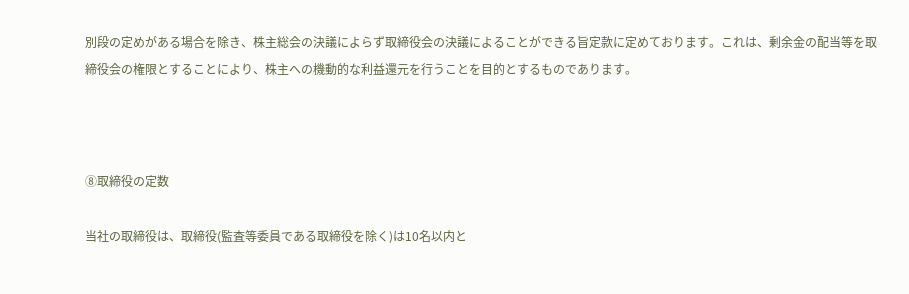別段の定めがある場合を除き、株主総会の決議によらず取締役会の決議によることができる旨定款に定めております。これは、剰余金の配当等を取締役会の権限とすることにより、株主への機動的な利益還元を行うことを目的とするものであります。



⑧取締役の定数

当社の取締役は、取締役(監査等委員である取締役を除く)は10名以内と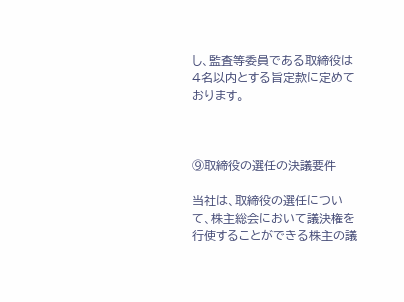し、監査等委員である取締役は4名以内とする旨定款に定めております。



⑨取締役の選任の決議要件

当社は、取締役の選任について、株主総会において議決権を行使することができる株主の議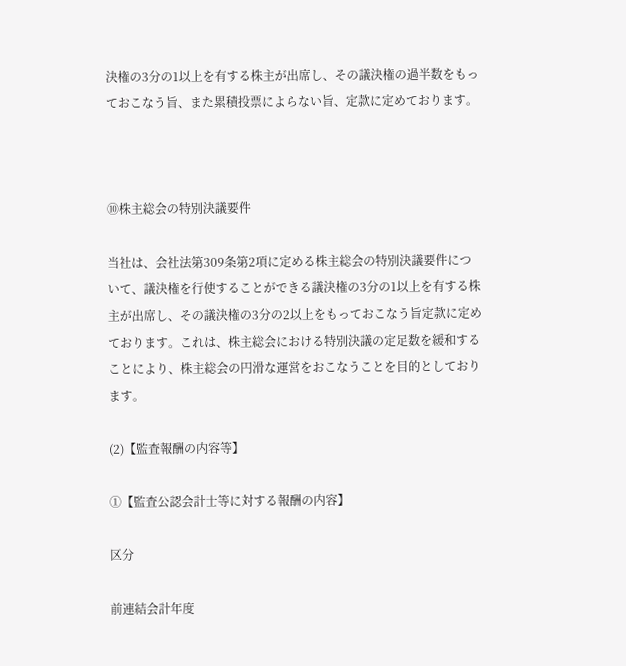決権の3分の1以上を有する株主が出席し、その議決権の過半数をもっておこなう旨、また累積投票によらない旨、定款に定めております。



⑩株主総会の特別決議要件

当社は、会社法第309条第2項に定める株主総会の特別決議要件について、議決権を行使することができる議決権の3分の1以上を有する株主が出席し、その議決権の3分の2以上をもっておこなう旨定款に定めております。これは、株主総会における特別決議の定足数を緩和することにより、株主総会の円滑な運営をおこなうことを目的としております。

(2)【監査報酬の内容等】

①【監査公認会計士等に対する報酬の内容】

区分

前連結会計年度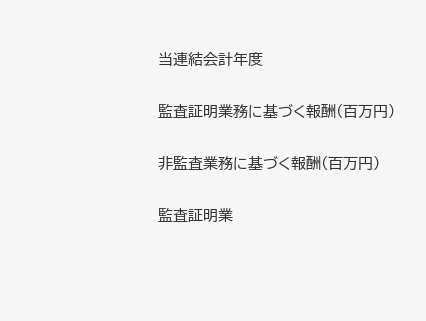当連結会計年度

監査証明業務に基づく報酬(百万円)

非監査業務に基づく報酬(百万円)

監査証明業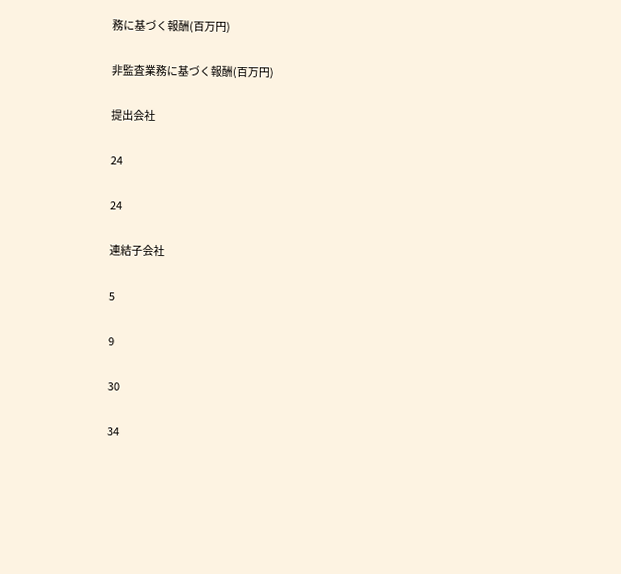務に基づく報酬(百万円)

非監査業務に基づく報酬(百万円)

提出会社

24

24

連結子会社

5

9

30

34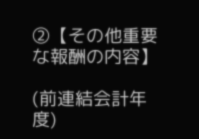②【その他重要な報酬の内容】

(前連結会計年度)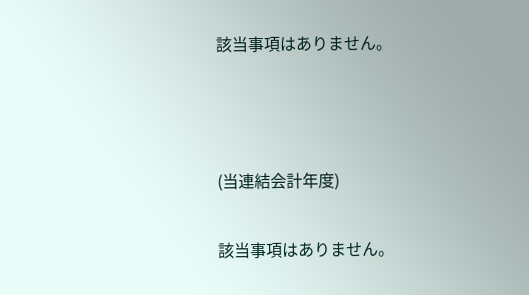該当事項はありません。



(当連結会計年度)

該当事項はありません。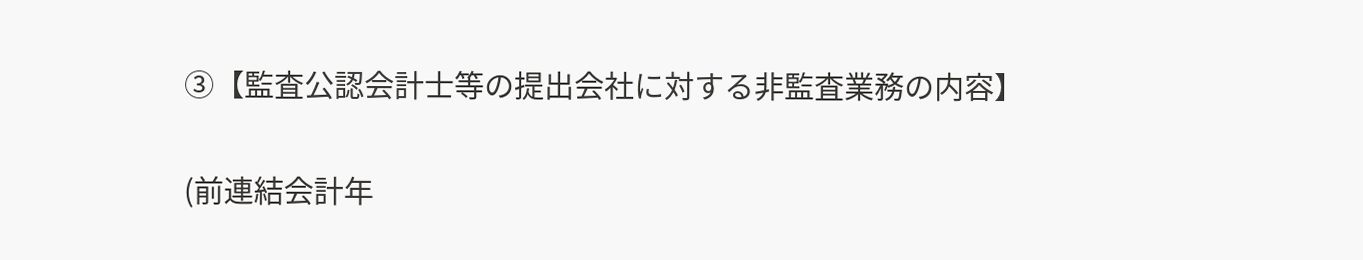③【監査公認会計士等の提出会社に対する非監査業務の内容】

(前連結会計年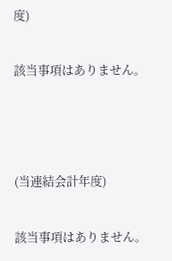度)

該当事項はありません。



(当連結会計年度)

該当事項はありません。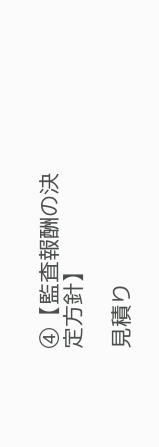④【監査報酬の決定方針】

見積り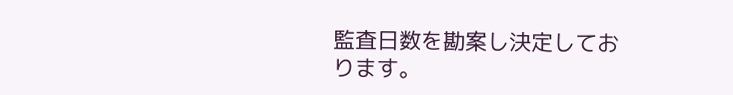監査日数を勘案し決定しております。